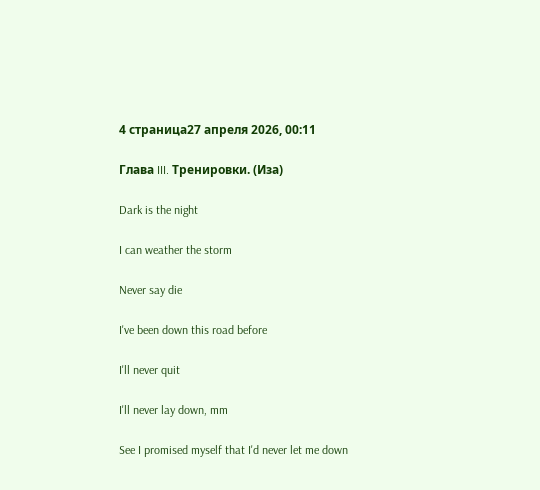4 страница27 апреля 2026, 00:11

Глава III. Тренировки. (Иза)

Dark is the night

I can weather the storm

Never say die

I've been down this road before

I'll never quit

I'll never lay down, mm

See I promised myself that I'd never let me down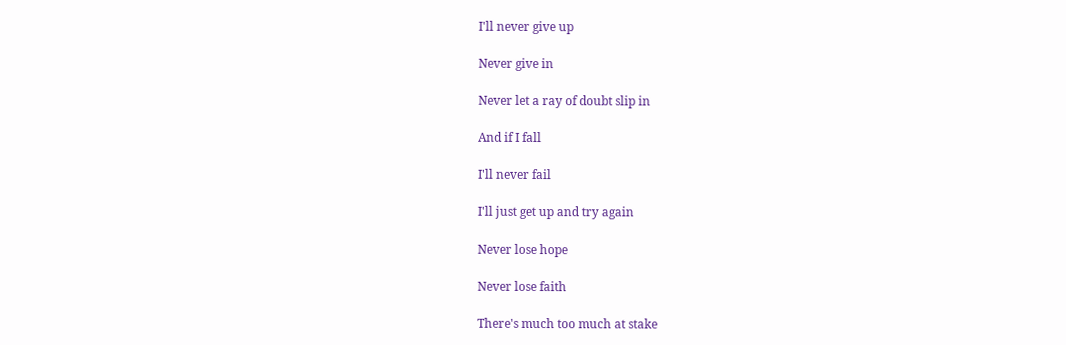I'll never give up

Never give in

Never let a ray of doubt slip in

And if I fall

I'll never fail

I'll just get up and try again

Never lose hope

Never lose faith

There's much too much at stake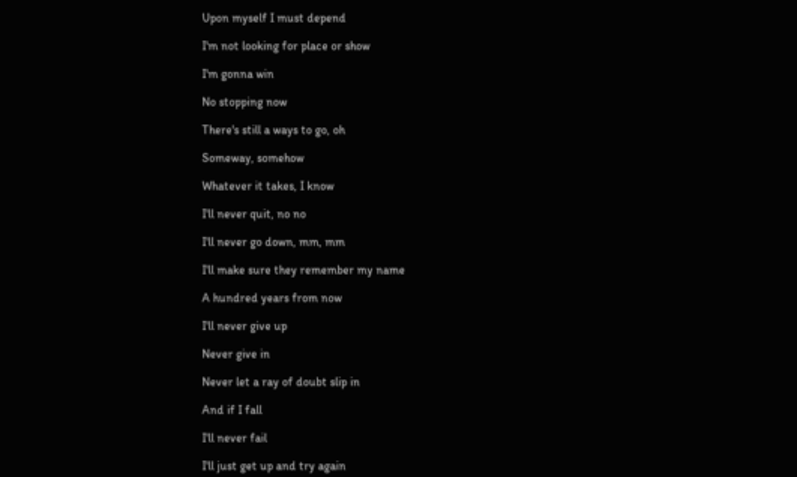Upon myself I must depend

I'm not looking for place or show

I'm gonna win

No stopping now

There's still a ways to go, oh

Someway, somehow

Whatever it takes, I know

I'll never quit, no no

I'll never go down, mm, mm

I'll make sure they remember my name

A hundred years from now

I'll never give up

Never give in

Never let a ray of doubt slip in

And if I fall

I'll never fail

I'll just get up and try again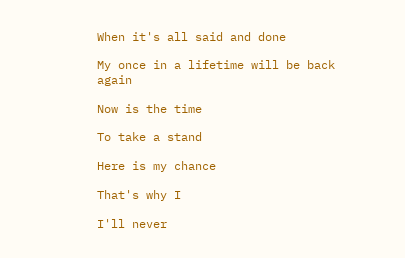When it's all said and done

My once in a lifetime will be back again

Now is the time

To take a stand

Here is my chance

That's why I

I'll never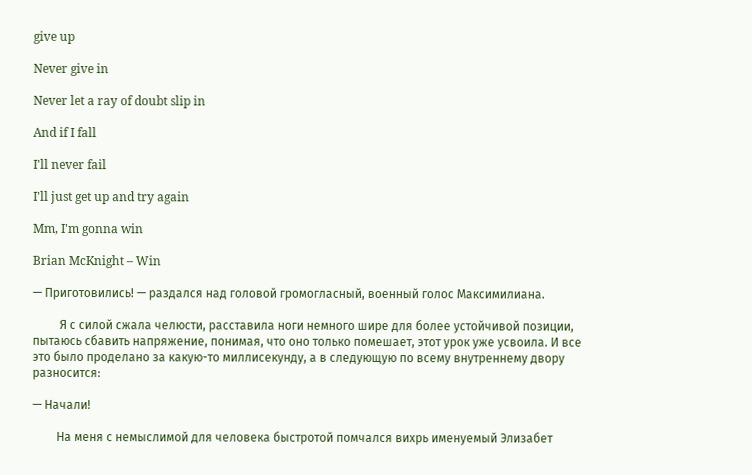give up

Never give in

Never let a ray of doubt slip in

And if I fall

I'll never fail

I'll just get up and try again

Mm, I'm gonna win

Brian McKnight – Win

— Приготовились! — раздался над головой громогласный, военный голос Максимилиана.

         Я с силой сжала челюсти, расставила ноги немного шире для более устойчивой позиции, пытаюсь сбавить напряжение, понимая, что оно только помешает, этот урок уже усвоила. И все это было проделано за какую-то миллисекунду, а в следующую по всему внутреннему двору разносится:

— Начали!

        На меня с немыслимой для человека быстротой помчался вихрь именуемый Элизабет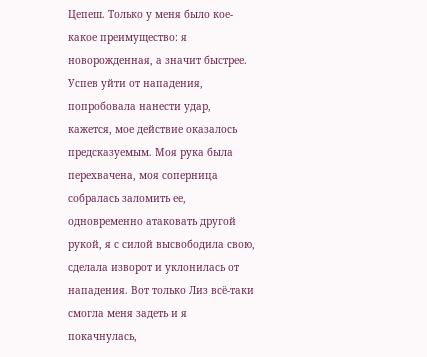Цепеш. Только у меня было кое-какое преимущество: я новорожденная, а значит быстрее. Успев уйти от нападения, попробовала нанести удар, кажется, мое действие оказалось предсказуемым. Моя рука была перехвачена, моя соперница собралась заломить ее, одновременно атаковать другой рукой, я с силой высвободила свою, сделала изворот и уклонилась от нападения. Вот только Лиз всё-таки смогла меня задеть и я покачнулась,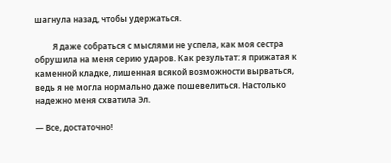шагнула назад, чтобы удержаться.

         Я даже собраться с мыслями не успела, как моя сестра обрушила на меня серию ударов. Как результат: я прижатая к каменной кладке, лишенная всякой возможности вырваться, ведь я не могла нормально даже пошевелиться. Настолько надежно меня схватила Эл.

— Все, достаточно!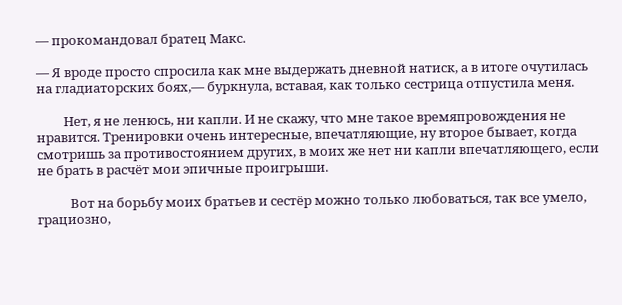— прокомандовал братец Макс.

— Я вроде просто спросила как мне выдержать дневной натиск, а в итоге очутилась на гладиаторских боях,— буркнула, вставая, как только сестрица отпустила меня.

         Нет, я не ленюсь, ни капли. И не скажу, что мне такое времяпровождения не нравится. Тренировки очень интересные, впечатляющие, ну второе бывает, когда смотришь за противостоянием других, в моих же нет ни капли впечатляющего, если не брать в расчёт мои эпичные проигрыши.

           Вот на борьбу моих братьев и сестёр можно только любоваться, так все умело, грациозно,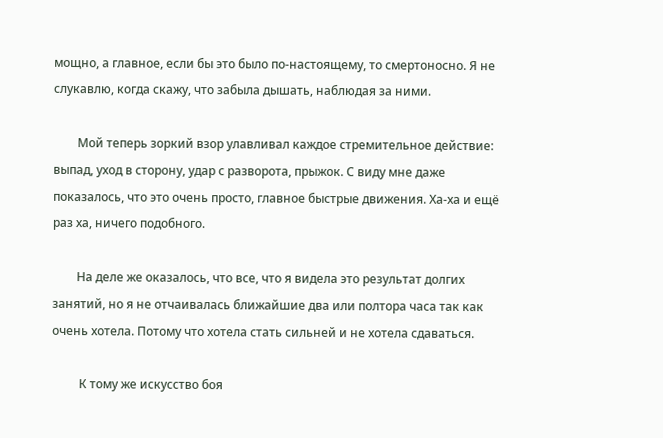мощно, а главное, если бы это было по-настоящему, то смертоносно. Я не слукавлю, когда скажу, что забыла дышать, наблюдая за ними.

        Мой теперь зоркий взор улавливал каждое стремительное действие: выпад, уход в сторону, удар с разворота, прыжок. С виду мне даже показалось, что это очень просто, главное быстрые движения. Ха-ха и ещё раз ха, ничего подобного.

        На деле же оказалось, что все, что я видела это результат долгих занятий, но я не отчаивалась ближайшие два или полтора часа так как очень хотела. Потому что хотела стать сильней и не хотела сдаваться.

         К тому же искусство боя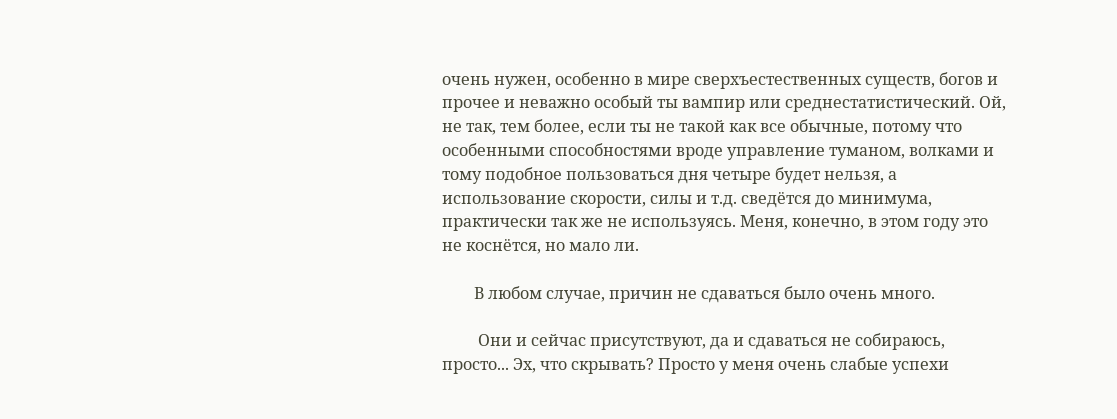очень нужен, особенно в мире сверхъестественных существ, богов и прочее и неважно особый ты вампир или среднестатистический. Ой, не так, тем более, если ты не такой как все обычные, потому что особенными способностями вроде управление туманом, волками и тому подобное пользоваться дня четыре будет нельзя, а использование скорости, силы и т.д. сведётся до минимума, практически так же не используясь. Меня, конечно, в этом году это не коснётся, но мало ли.

        В любом случае, причин не сдаваться было очень много.

         Они и сейчас присутствуют, да и сдаваться не собираюсь, просто... Эх, что скрывать? Просто у меня очень слабые успехи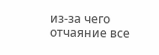из-за чего отчаяние все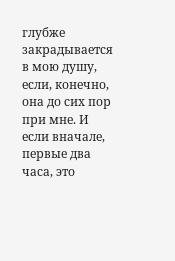глубже закрадывается в мою душу, если, конечно, она до сих пор при мне. И если вначале, первые два часа, это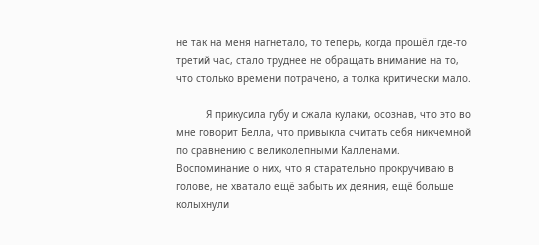не так на меня нагнетало, то теперь, когда прошёл где-то третий час, стало труднее не обращать внимание на то, что столько времени потрачено, а толка критически мало.

          Я прикусила губу и сжала кулаки, осознав, что это во мне говорит Белла, что привыкла считать себя никчемной по сравнению с великолепными Калленами. Воспоминание о них, что я старательно прокручиваю в голове, не хватало ещё забыть их деяния, ещё больше колыхнули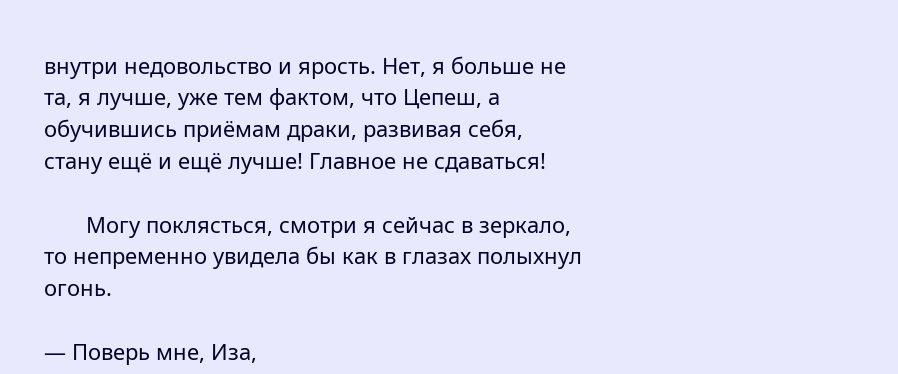внутри недовольство и ярость. Нет, я больше не та, я лучше, уже тем фактом, что Цепеш, а обучившись приёмам драки, развивая себя, стану ещё и ещё лучше! Главное не сдаваться!

       Могу поклясться, смотри я сейчас в зеркало, то непременно увидела бы как в глазах полыхнул огонь.

— Поверь мне, Иза,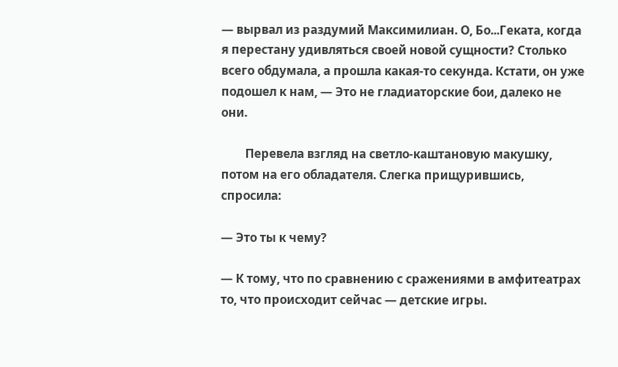— вырвал из раздумий Максимилиан. О, Бо...Геката, когда я перестану удивляться своей новой сущности? Столько всего обдумала, а прошла какая-то секунда. Кстати, он уже подошел к нам, — Это не гладиаторские бои, далеко не они.

        Перевела взгляд на светло-каштановую макушку, потом на его обладателя. Слегка прищурившись, спросила:

— Это ты к чему?

— К тому, что по сравнению с сражениями в амфитеатрах то, что происходит сейчас — детские игры.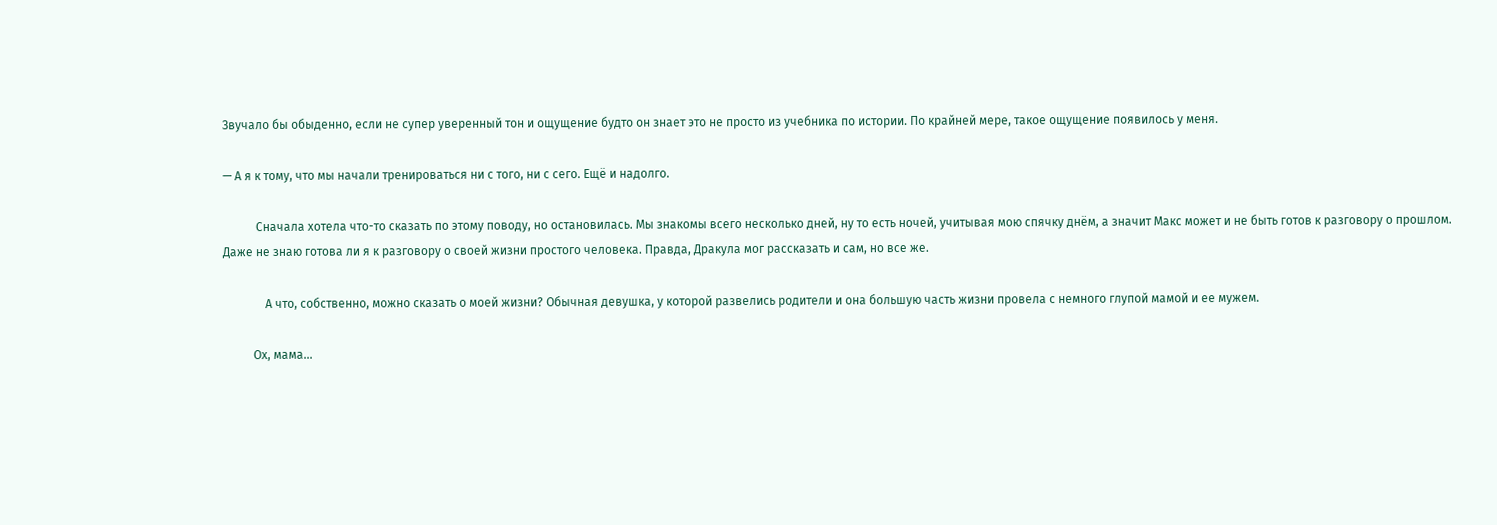Звучало бы обыденно, если не супер уверенный тон и ощущение будто он знает это не просто из учебника по истории. По крайней мере, такое ощущение появилось у меня.

— А я к тому, что мы начали тренироваться ни с того, ни с сего. Ещё и надолго.

           Сначала хотела что-то сказать по этому поводу, но остановилась. Мы знакомы всего несколько дней, ну то есть ночей, учитывая мою спячку днём, а значит Макс может и не быть готов к разговору о прошлом. Даже не знаю готова ли я к разговору о своей жизни простого человека. Правда, Дракула мог рассказать и сам, но все же.

              А что, собственно, можно сказать о моей жизни? Обычная девушка, у которой развелись родители и она большую часть жизни провела с немного глупой мамой и ее мужем.

          Ох, мама...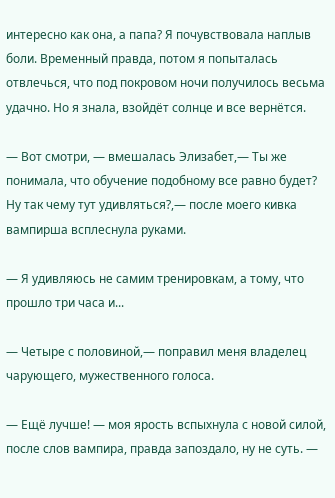интересно как она, а папа? Я почувствовала наплыв боли. Временный правда, потом я попыталась отвлечься, что под покровом ночи получилось весьма удачно. Но я знала, взойдёт солнце и все вернётся.

— Вот смотри, — вмешалась Элизабет,— Ты же понимала, что обучение подобному все равно будет? Ну так чему тут удивляться?,— после моего кивка вампирша всплеснула руками.

— Я удивляюсь не самим тренировкам, а тому, что прошло три часа и...

— Четыре с половиной,— поправил меня владелец чарующего, мужественного голоса.

— Ещё лучше! — моя ярость вспыхнула с новой силой, после слов вампира, правда запоздало, ну не суть. —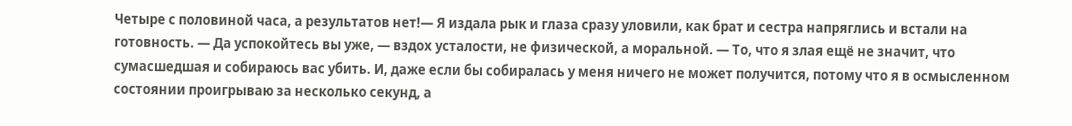Четыре с половиной часа, а результатов нет!— Я издала рык и глаза сразу уловили, как брат и сестра напряглись и встали на готовность. — Да успокойтесь вы уже, — вздох усталости, не физической, а моральной. — То, что я злая ещё не значит, что сумасшедшая и собираюсь вас убить. И, даже если бы собиралась у меня ничего не может получится, потому что я в осмысленном состоянии проигрываю за несколько секунд, а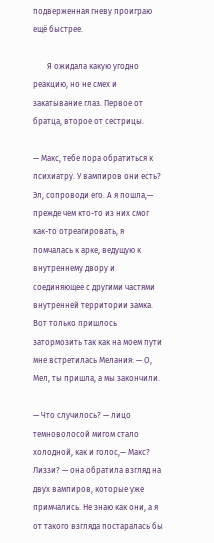подверженная гневу проиграю ещё быстрее.

       Я ожидала какую угодно реакцию, но не смех и закатывание глаз. Первое от братца, второе от сестрицы.

— Макс, тебе пора обратиться к психиатру. У вампиров они есть? Эл, сопроводи его. А я пошла,— прежде чем кто-то из них смог как-то отреагировать, я помчалась к арке, ведущую к внутреннему двору и соединяющее с другими частями внутренней территории замка. Вот только пришлось затормозить так как на моем пути мне встретилась Мелания: — О, Мел, ты пришла, а мы закончили.

— Что случилось? — лицо темноволосой мигом стало холодной, как и голос,— Макс? Лиззи? — она обратила взгляд на двух вампиров, которые уже примчались. Не знаю как они, а я от такого взгляда постаралась бы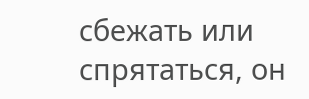сбежать или спрятаться, он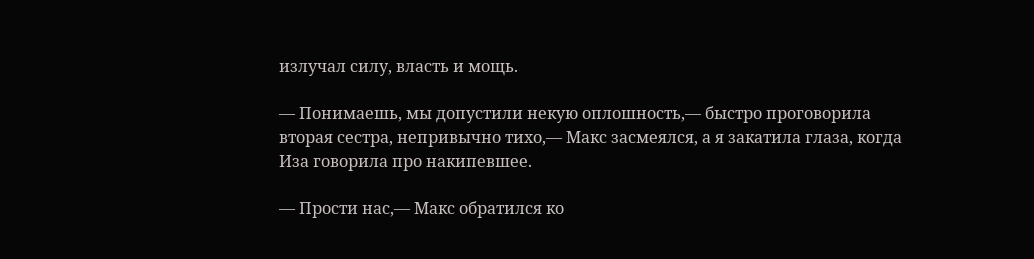излучал силу, власть и мощь.

— Понимаешь, мы допустили некую оплошность,— быстро проговорила вторая сестра, непривычно тихо,— Макс засмеялся, а я закатила глаза, когда Иза говорила про накипевшее.

— Прости нас,— Макс обратился ко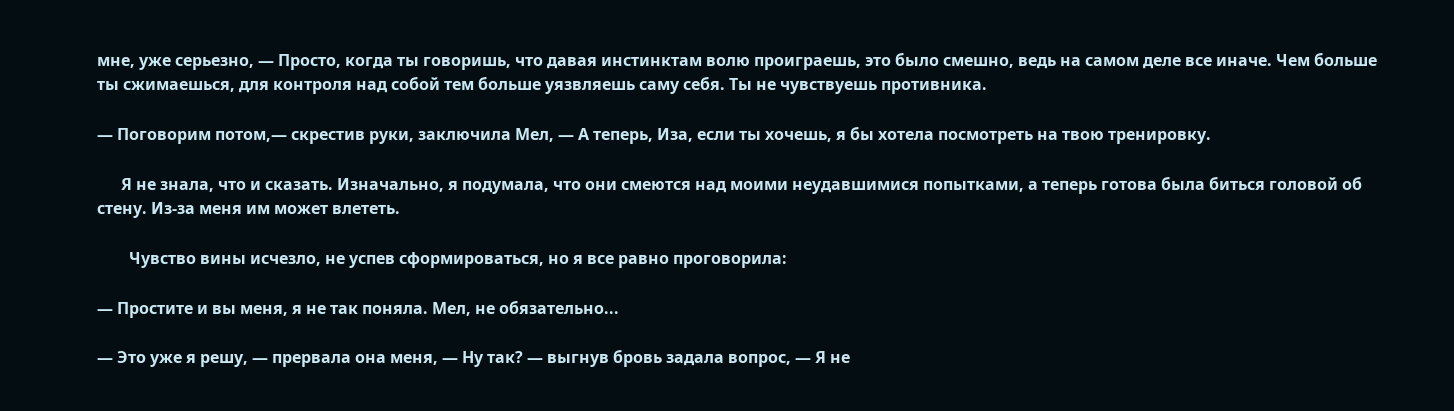мне, уже серьезно, — Просто, когда ты говоришь, что давая инстинктам волю проиграешь, это было смешно, ведь на самом деле все иначе. Чем больше ты сжимаешься, для контроля над собой тем больше уязвляешь саму себя. Ты не чувствуешь противника.

— Поговорим потом,— скрестив руки, заключила Мел, — А теперь, Иза, если ты хочешь, я бы хотела посмотреть на твою тренировку.

      Я не знала, что и сказать. Изначально, я подумала, что они смеются над моими неудавшимися попытками, а теперь готова была биться головой об стену. Из-за меня им может влететь.

        Чувство вины исчезло, не успев сформироваться, но я все равно проговорила:

— Простите и вы меня, я не так поняла. Мел, не обязательно...

— Это уже я решу, — прервала она меня, — Ну так? — выгнув бровь задала вопрос, — Я не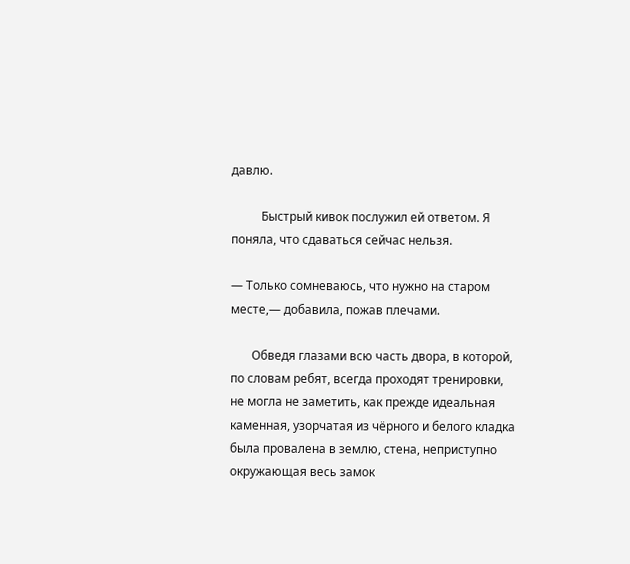давлю.

          Быстрый кивок послужил ей ответом. Я поняла, что сдаваться сейчас нельзя.

— Только сомневаюсь, что нужно на старом месте,— добавила, пожав плечами.

       Обведя глазами всю часть двора, в которой, по словам ребят, всегда проходят тренировки, не могла не заметить, как прежде идеальная каменная, узорчатая из чёрного и белого кладка была провалена в землю, стена, неприступно окружающая весь замок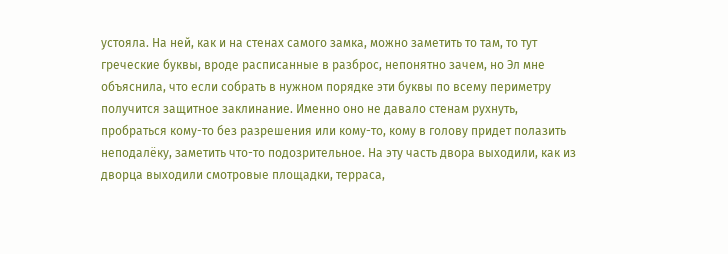устояла. На ней, как и на стенах самого замка, можно заметить то там, то тут греческие буквы, вроде расписанные в разброс, непонятно зачем, но Эл мне объяснила, что если собрать в нужном порядке эти буквы по всему периметру получится защитное заклинание. Именно оно не давало стенам рухнуть, пробраться кому-то без разрешения или кому-то, кому в голову придет полазить неподалёку, заметить что-то подозрительное. На эту часть двора выходили, как из дворца выходили смотровые площадки, терраса,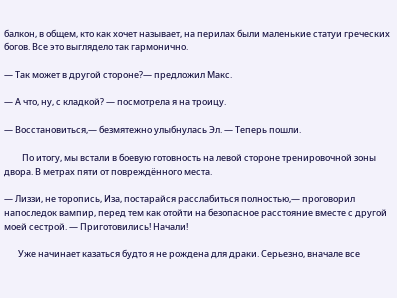балкон, в общем, кто как хочет называет, на перилах были маленькие статуи греческих богов. Все это выглядело так гармонично.

— Так может в другой стороне?— предложил Макс.

— А что, ну, с кладкой? — посмотрела я на троицу.

— Восстановиться,— безмятежно улыбнулась Эл. — Теперь пошли.

         По итогу, мы встали в боевую готовность на левой стороне тренировочной зоны двора. В метрах пяти от повреждённого места.

— Лиззи, не торопись, Иза, постарайся расслабиться полностью,— проговорил напоследок вампир, перед тем как отойти на безопасное расстояние вместе с другой моей сестрой. — Приготовились! Начали!

       Уже начинает казаться будто я не рождена для драки. Серьезно, вначале все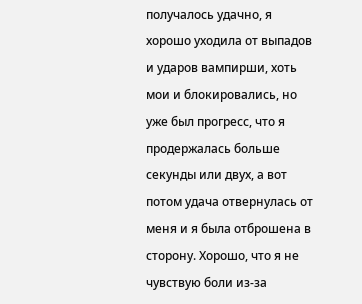получалось удачно, я хорошо уходила от выпадов и ударов вампирши, хоть мои и блокировались, но уже был прогресс, что я продержалась больше секунды или двух, а вот потом удача отвернулась от меня и я была отброшена в сторону. Хорошо, что я не чувствую боли из-за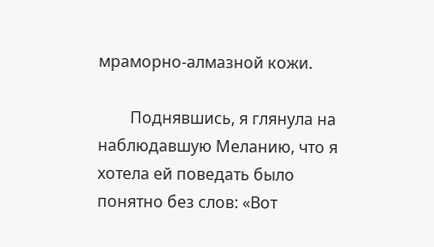мраморно-алмазной кожи.

        Поднявшись, я глянула на наблюдавшую Меланию, что я хотела ей поведать было понятно без слов: «Вот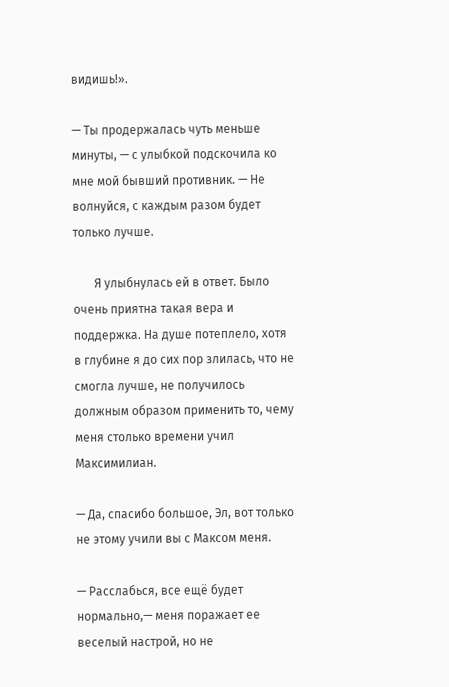видишь!».

— Ты продержалась чуть меньше минуты, — с улыбкой подскочила ко мне мой бывший противник. — Не волнуйся, с каждым разом будет только лучше.

       Я улыбнулась ей в ответ. Было очень приятна такая вера и поддержка. На душе потеплело, хотя в глубине я до сих пор злилась, что не смогла лучше, не получилось должным образом применить то, чему меня столько времени учил Максимилиан.

— Да, спасибо большое, Эл, вот только не этому учили вы с Максом меня.

— Расслабься, все ещё будет нормально,— меня поражает ее веселый настрой, но не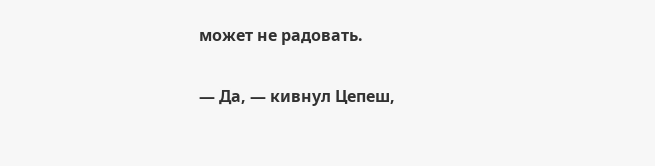может не радовать.

— Да, — кивнул Цепеш,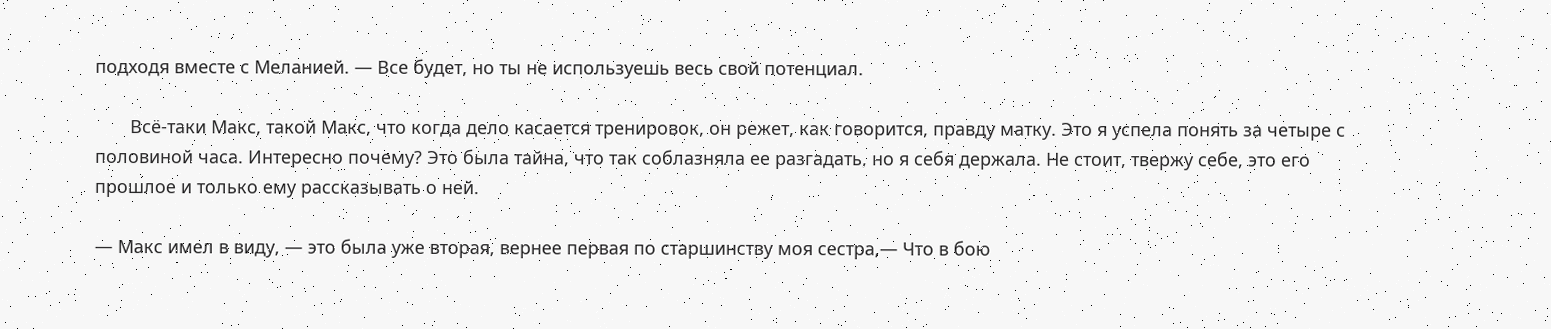подходя вместе с Меланией. — Все будет, но ты не используешь весь свой потенциал.

       Всё-таки Макс, такой Макс, что когда дело касается тренировок, он режет, как говорится, правду матку. Это я успела понять за четыре с половиной часа. Интересно почему? Это была тайна, что так соблазняла ее разгадать, но я себя держала. Не стоит, твержу себе, это его прошлое и только ему рассказывать о ней.

— Макс имел в виду, — это была уже вторая, вернее первая по старшинству моя сестра,— Что в бою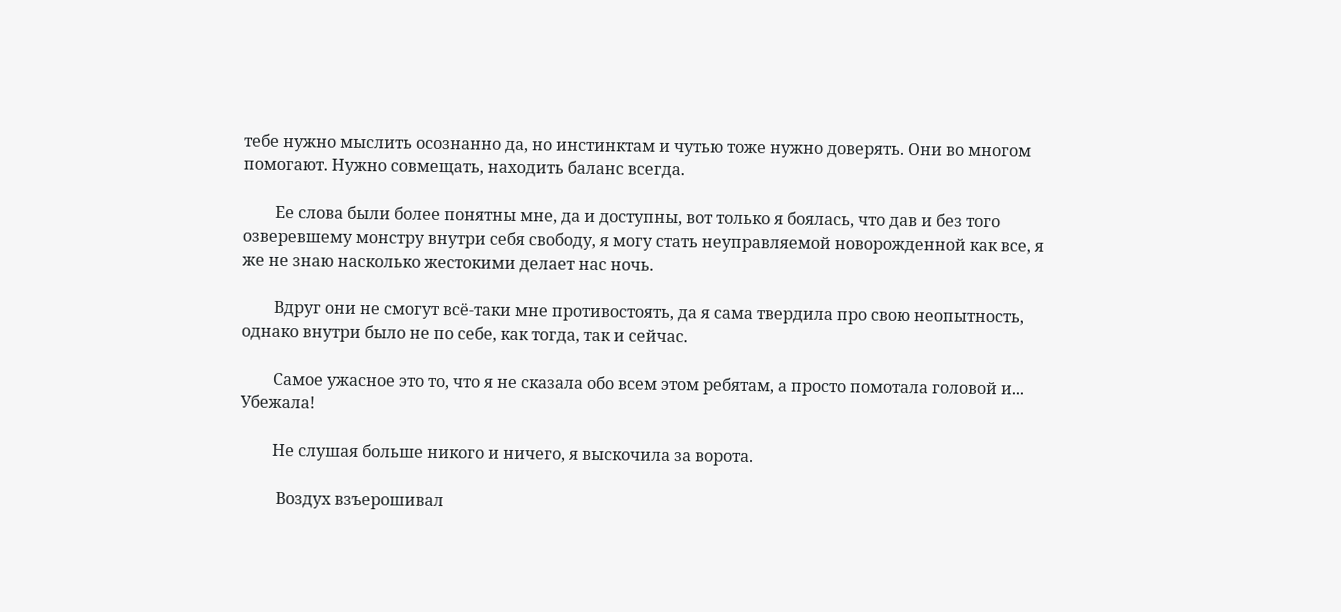тебе нужно мыслить осознанно да, но инстинктам и чутью тоже нужно доверять. Они во многом помогают. Нужно совмещать, находить баланс всегда.

        Ее слова были более понятны мне, да и доступны, вот только я боялась, что дав и без того озверевшему монстру внутри себя свободу, я могу стать неуправляемой новорожденной как все, я же не знаю насколько жестокими делает нас ночь.

        Вдруг они не смогут всё-таки мне противостоять, да я сама твердила про свою неопытность, однако внутри было не по себе, как тогда, так и сейчас.

        Самое ужасное это то, что я не сказала обо всем этом ребятам, а просто помотала головой и... Убежала!

        Не слушая больше никого и ничего, я выскочила за ворота.

         Воздух взъерошивал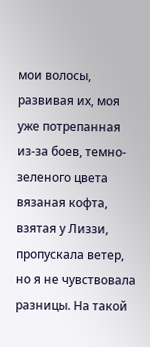мои волосы, развивая их, моя уже потрепанная из-за боев, темно-зеленого цвета вязаная кофта, взятая у Лиззи, пропускала ветер, но я не чувствовала разницы. На такой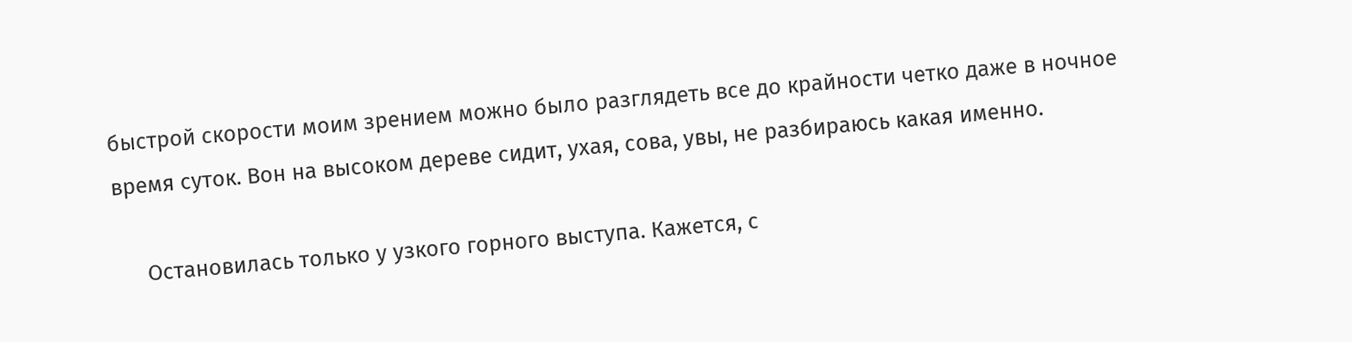быстрой скорости моим зрением можно было разглядеть все до крайности четко даже в ночное время суток. Вон на высоком дереве сидит, ухая, сова, увы, не разбираюсь какая именно.

     Остановилась только у узкого горного выступа. Кажется, с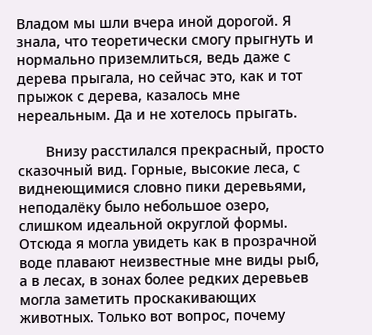Владом мы шли вчера иной дорогой. Я знала, что теоретически смогу прыгнуть и нормально приземлиться, ведь даже с дерева прыгала, но сейчас это, как и тот прыжок с дерева, казалось мне нереальным. Да и не хотелось прыгать.

       Внизу расстилался прекрасный, просто сказочный вид. Горные, высокие леса, с виднеющимися словно пики деревьями, неподалёку было небольшое озеро, слишком идеальной округлой формы. Отсюда я могла увидеть как в прозрачной воде плавают неизвестные мне виды рыб, а в лесах, в зонах более редких деревьев могла заметить проскакивающих животных. Только вот вопрос, почему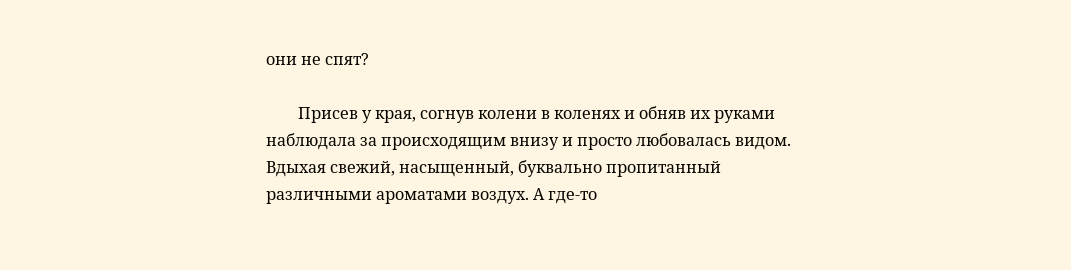они не спят?

        Присев у края, согнув колени в коленях и обняв их руками наблюдала за происходящим внизу и просто любовалась видом. Вдыхая свежий, насыщенный, буквально пропитанный различными ароматами воздух. А где-то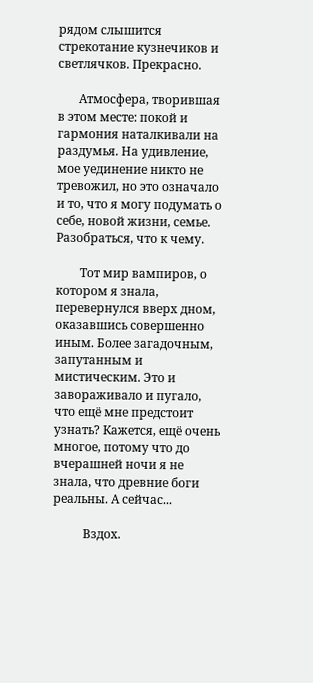рядом слышится стрекотание кузнечиков и светлячков. Прекрасно.

       Атмосфера, творившая в этом месте: покой и гармония наталкивали на раздумья. На удивление, мое уединение никто не тревожил, но это означало и то, что я могу подумать о себе, новой жизни, семье. Разобраться, что к чему.

        Тот мир вампиров, о котором я знала, перевернулся вверх дном, оказавшись совершенно иным. Более загадочным, запутанным и мистическим. Это и завораживало и пугало, что ещё мне предстоит узнать? Кажется, ещё очень многое, потому что до вчерашней ночи я не знала, что древние боги реальны. А сейчас...

          Вздох.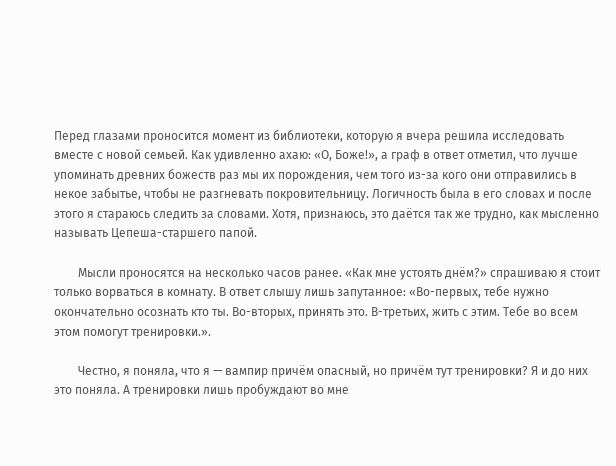Перед глазами проносится момент из библиотеки, которую я вчера решила исследовать вместе с новой семьей. Как удивленно ахаю: «О, Боже!», а граф в ответ отметил, что лучше упоминать древних божеств раз мы их порождения, чем того из-за кого они отправились в некое забытье, чтобы не разгневать покровительницу. Логичность была в его словах и после этого я стараюсь следить за словами. Хотя, признаюсь, это даётся так же трудно, как мысленно называть Цепеша-старшего папой.

        Мысли проносятся на несколько часов ранее. «Как мне устоять днём?» спрашиваю я стоит только ворваться в комнату. В ответ слышу лишь запутанное: «Во-первых, тебе нужно окончательно осознать кто ты. Во-вторых, принять это. В-третьих, жить с этим. Тебе во всем этом помогут тренировки.».

        Честно, я поняла, что я — вампир причём опасный, но причём тут тренировки? Я и до них это поняла. А тренировки лишь пробуждают во мне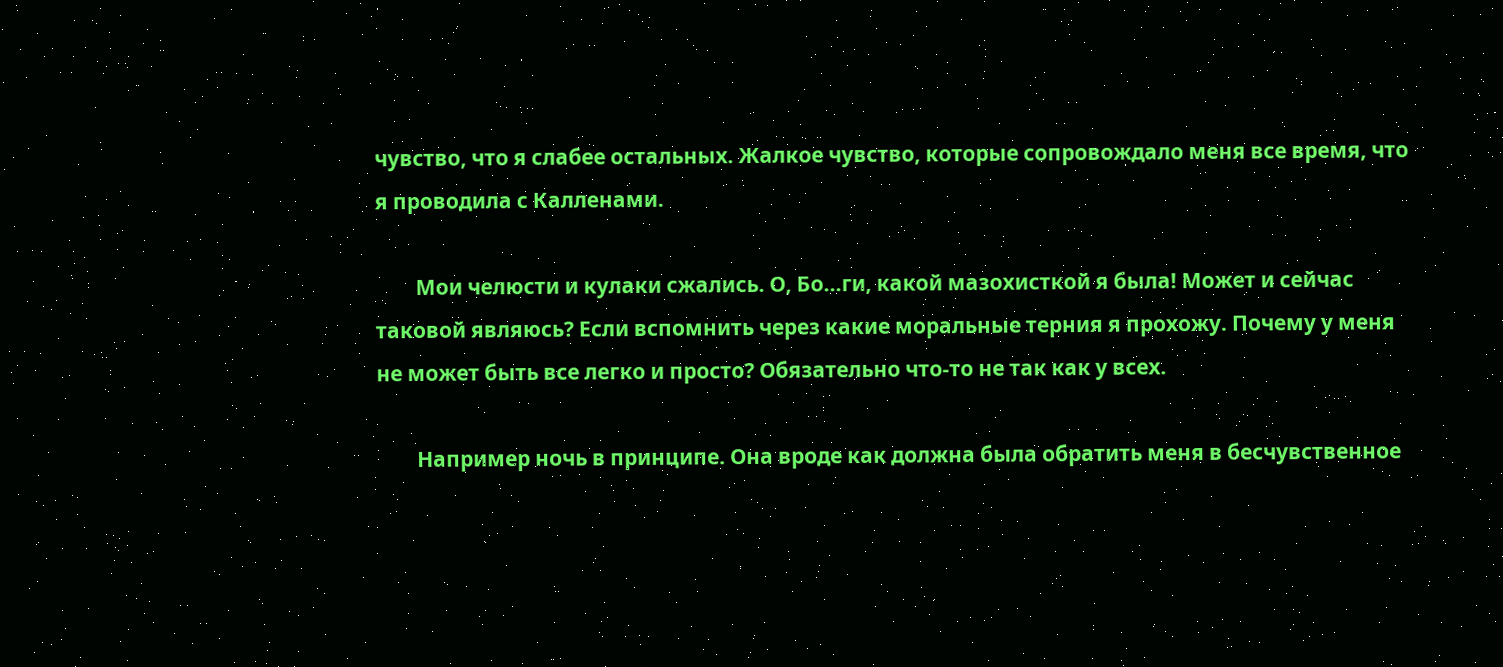чувство, что я слабее остальных. Жалкое чувство, которые сопровождало меня все время, что я проводила с Калленами.

        Мои челюсти и кулаки сжались. О, Бо...ги, какой мазохисткой я была! Может и сейчас таковой являюсь? Если вспомнить через какие моральные терния я прохожу. Почему у меня не может быть все легко и просто? Обязательно что-то не так как у всех.

        Например ночь в принципе. Она вроде как должна была обратить меня в бесчувственное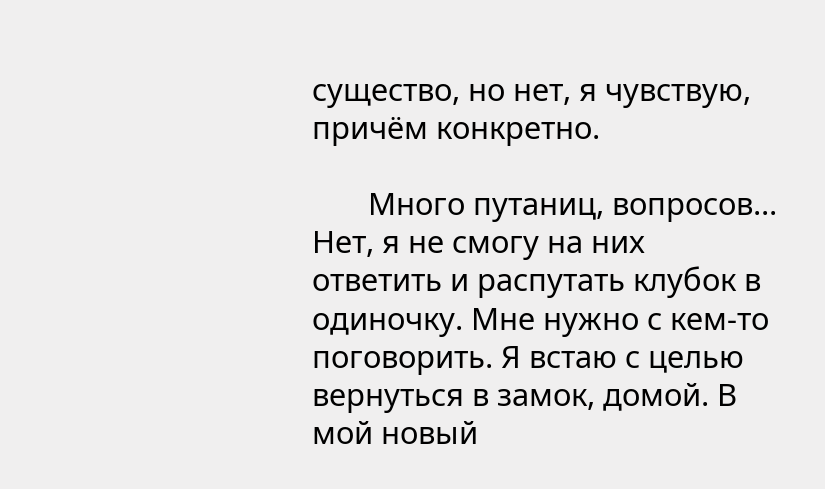существо, но нет, я чувствую, причём конкретно.

       Много путаниц, вопросов... Нет, я не смогу на них ответить и распутать клубок в одиночку. Мне нужно с кем-то поговорить. Я встаю с целью вернуться в замок, домой. В мой новый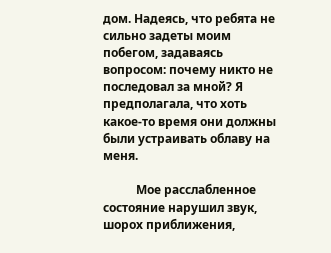дом. Надеясь, что ребята не сильно задеты моим побегом, задаваясь вопросом: почему никто не последовал за мной? Я предполагала, что хоть какое-то время они должны были устраивать облаву на меня.

           Мое расслабленное состояние нарушил звук, шорох приближения,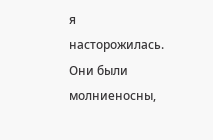я насторожилась. Они были молниеносны,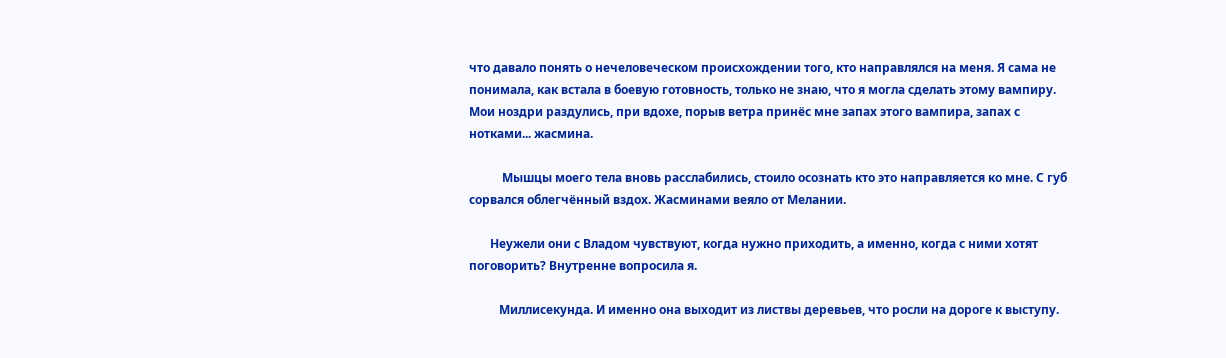что давало понять о нечеловеческом происхождении того, кто направлялся на меня. Я сама не понимала, как встала в боевую готовность, только не знаю, что я могла сделать этому вампиру. Мои ноздри раздулись, при вдохе, порыв ветра принёс мне запах этого вампира, запах с нотками... жасмина.

           Мышцы моего тела вновь расслабились, стоило осознать кто это направляется ко мне. С губ сорвался облегчённый вздох. Жасминами веяло от Мелании.

       Неужели они с Владом чувствуют, когда нужно приходить, а именно, когда с ними хотят поговорить? Внутренне вопросила я.

          Миллисекунда. И именно она выходит из листвы деревьев, что росли на дороге к выступу.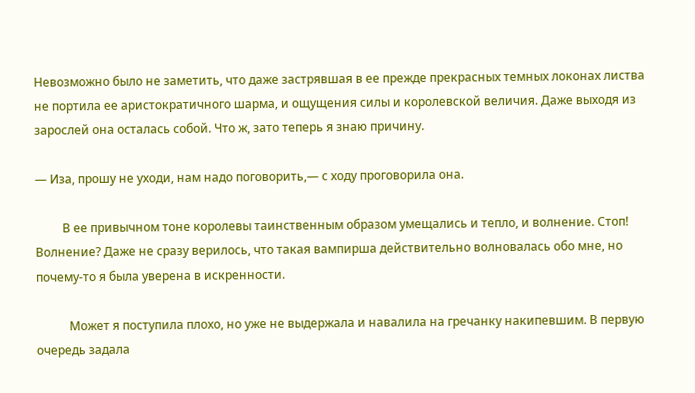Невозможно было не заметить, что даже застрявшая в ее прежде прекрасных темных локонах листва не портила ее аристократичного шарма, и ощущения силы и королевской величия. Даже выходя из зарослей она осталась собой. Что ж, зато теперь я знаю причину.

— Иза, прошу не уходи, нам надо поговорить,— с ходу проговорила она.

         В ее привычном тоне королевы таинственным образом умещались и тепло, и волнение. Стоп! Волнение? Даже не сразу верилось, что такая вампирша действительно волновалась обо мне, но почему-то я была уверена в искренности.

           Может я поступила плохо, но уже не выдержала и навалила на гречанку накипевшим. В первую очередь задала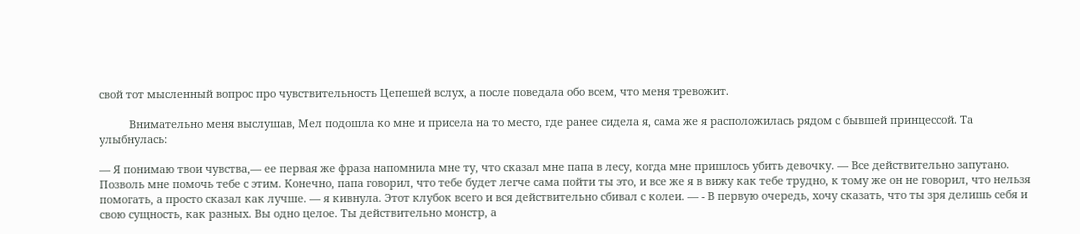свой тот мысленный вопрос про чувствительность Цепешей вслух, а после поведала обо всем, что меня тревожит.

          Внимательно меня выслушав, Мел подошла ко мне и присела на то место, где ранее сидела я, сама же я расположилась рядом с бывшей принцессой. Та улыбнулась:

— Я понимаю твои чувства,— ее первая же фраза напомнила мне ту, что сказал мне папа в лесу, когда мне пришлось убить девочку. — Все действительно запутано. Позволь мне помочь тебе с этим. Конечно, папа говорил, что тебе будет легче сама пойти ты это, и все же я в вижу как тебе трудно, к тому же он не говорил, что нельзя помогать, а просто сказал как лучше. — я кивнула. Этот клубок всего и вся действительно сбивал с колеи. — - В первую очередь, хочу сказать, что ты зря делишь себя и свою сущность, как разных. Вы одно целое. Ты действительно монстр, а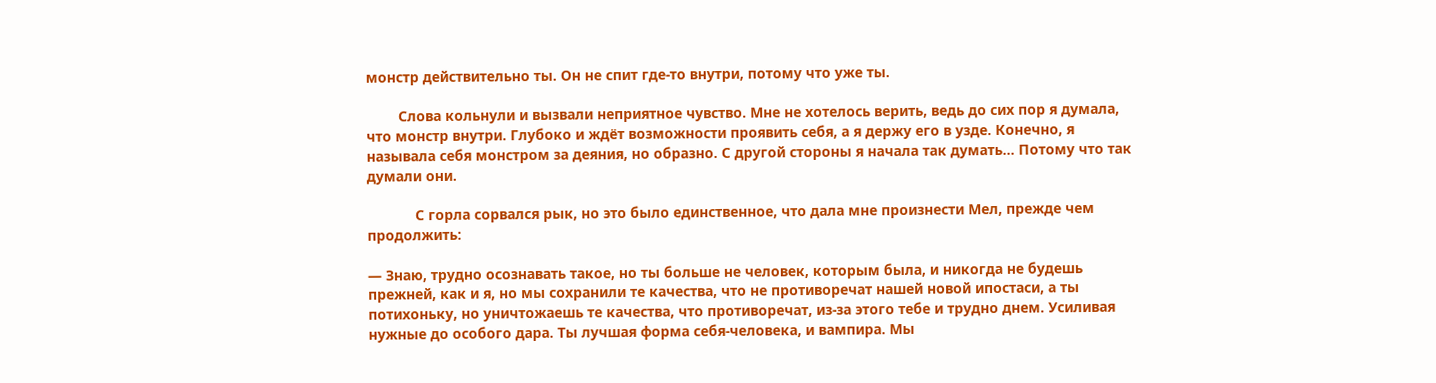монстр действительно ты. Он не спит где-то внутри, потому что уже ты.

        Слова кольнули и вызвали неприятное чувство. Мне не хотелось верить, ведь до сих пор я думала, что монстр внутри. Глубоко и ждёт возможности проявить себя, а я держу его в узде. Конечно, я называла себя монстром за деяния, но образно. С другой стороны я начала так думать... Потому что так думали они.

            С горла сорвался рык, но это было единственное, что дала мне произнести Мел, прежде чем продолжить:

— Знаю, трудно осознавать такое, но ты больше не человек, которым была, и никогда не будешь прежней, как и я, но мы сохранили те качества, что не противоречат нашей новой ипостаси, а ты потихоньку, но уничтожаешь те качества, что противоречат, из-за этого тебе и трудно днем. Усиливая нужные до особого дара. Ты лучшая форма себя-человека, и вампира. Мы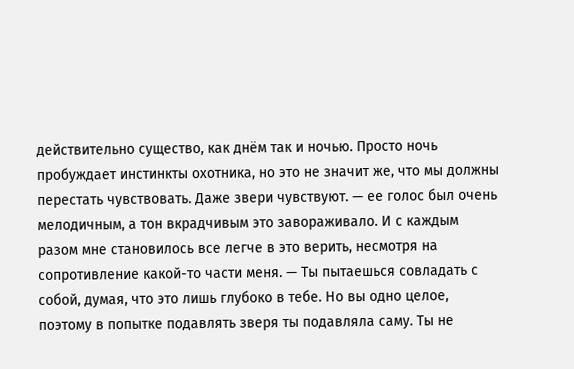действительно существо, как днём так и ночью. Просто ночь пробуждает инстинкты охотника, но это не значит же, что мы должны перестать чувствовать. Даже звери чувствуют. — ее голос был очень мелодичным, а тон вкрадчивым это завораживало. И с каждым разом мне становилось все легче в это верить, несмотря на сопротивление какой-то части меня. — Ты пытаешься совладать с собой, думая, что это лишь глубоко в тебе. Но вы одно целое, поэтому в попытке подавлять зверя ты подавляла саму. Ты не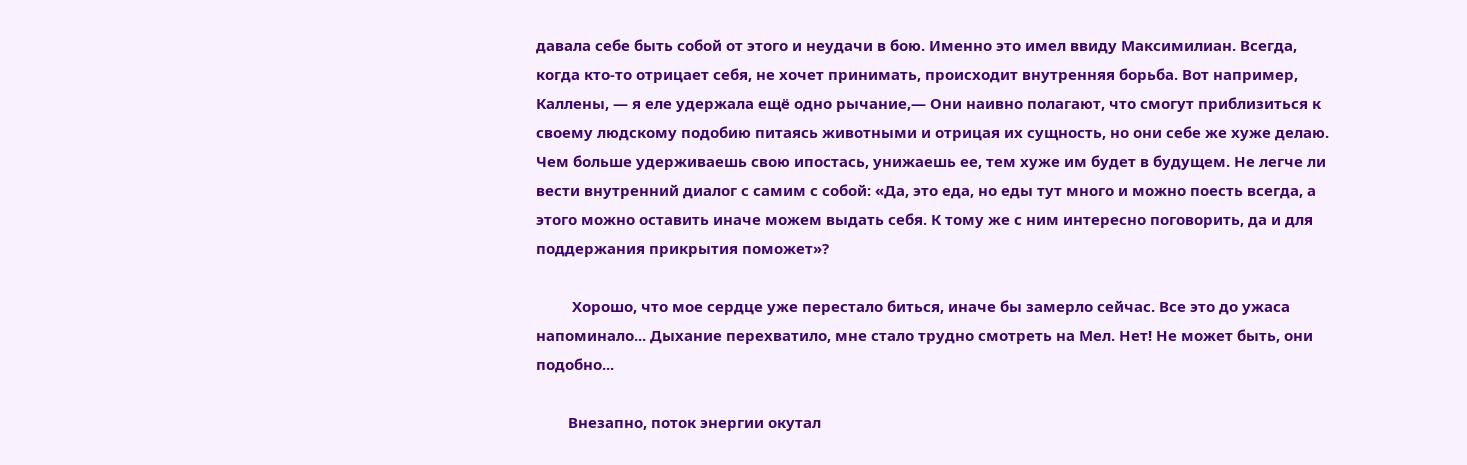давала себе быть собой от этого и неудачи в бою. Именно это имел ввиду Максимилиан. Всегда, когда кто-то отрицает себя, не хочет принимать, происходит внутренняя борьба. Вот например, Каллены, — я еле удержала ещё одно рычание,— Они наивно полагают, что смогут приблизиться к своему людскому подобию питаясь животными и отрицая их сущность, но они себе же хуже делаю. Чем больше удерживаешь свою ипостась, унижаешь ее, тем хуже им будет в будущем. Не легче ли вести внутренний диалог с самим с собой: «Да, это еда, но еды тут много и можно поесть всегда, а этого можно оставить иначе можем выдать себя. К тому же с ним интересно поговорить, да и для поддержания прикрытия поможет»?

         Хорошо, что мое сердце уже перестало биться, иначе бы замерло сейчас. Все это до ужаса напоминало... Дыхание перехватило, мне стало трудно смотреть на Мел. Нет! Не может быть, они подобно...

        Внезапно, поток энергии окутал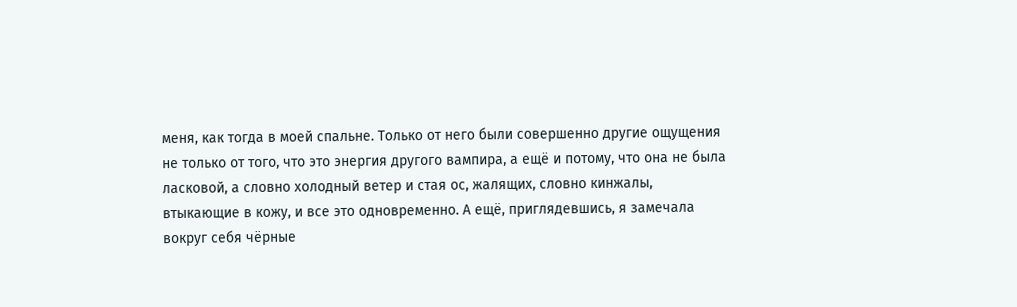меня, как тогда в моей спальне. Только от него были совершенно другие ощущения не только от того, что это энергия другого вампира, а ещё и потому, что она не была ласковой, а словно холодный ветер и стая ос, жалящих, словно кинжалы, втыкающие в кожу, и все это одновременно. А ещё, приглядевшись, я замечала вокруг себя чёрные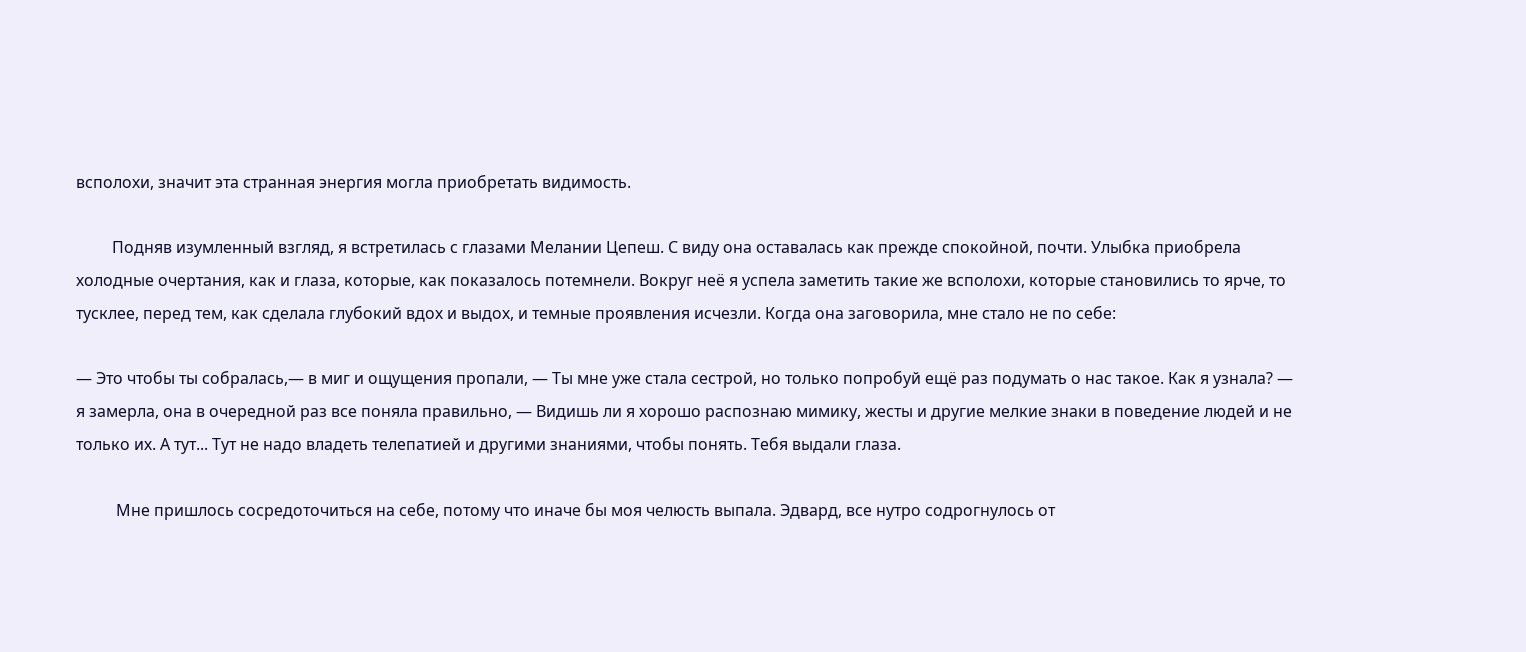всполохи, значит эта странная энергия могла приобретать видимость.

         Подняв изумленный взгляд, я встретилась с глазами Мелании Цепеш. С виду она оставалась как прежде спокойной, почти. Улыбка приобрела холодные очертания, как и глаза, которые, как показалось потемнели. Вокруг неё я успела заметить такие же всполохи, которые становились то ярче, то тусклее, перед тем, как сделала глубокий вдох и выдох, и темные проявления исчезли. Когда она заговорила, мне стало не по себе:

— Это чтобы ты собралась,— в миг и ощущения пропали, — Ты мне уже стала сестрой, но только попробуй ещё раз подумать о нас такое. Как я узнала? — я замерла, она в очередной раз все поняла правильно, — Видишь ли я хорошо распознаю мимику, жесты и другие мелкие знаки в поведение людей и не только их. А тут... Тут не надо владеть телепатией и другими знаниями, чтобы понять. Тебя выдали глаза.

          Мне пришлось сосредоточиться на себе, потому что иначе бы моя челюсть выпала. Эдвард, все нутро содрогнулось от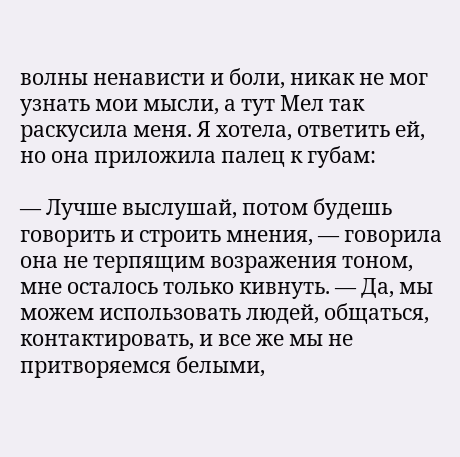волны ненависти и боли, никак не мог узнать мои мысли, а тут Мел так раскусила меня. Я хотела, ответить ей, но она приложила палец к губам:

— Лучше выслушай, потом будешь говорить и строить мнения, — говорила она не терпящим возражения тоном, мне осталось только кивнуть. — Да, мы можем использовать людей, общаться, контактировать, и все же мы не притворяемся белыми,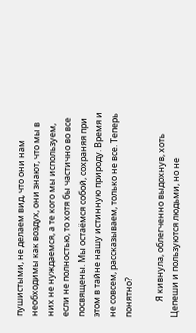пушистыми, не делаем вид, что они нам необходимы как воздух, они знают, что мы в них не нуждаемся, а те кого мы используем, если не полностью, то хотя бы частично во все посвящены. Мы остаёмся собой, сохраняя при этом в тайне нашу истинную природу. Время и не совсем, рассказываем, только не все. Теперь понятно?

        Я кивнула, облегченно выдохнув, хоть Цепеши и пользуются людьми, но не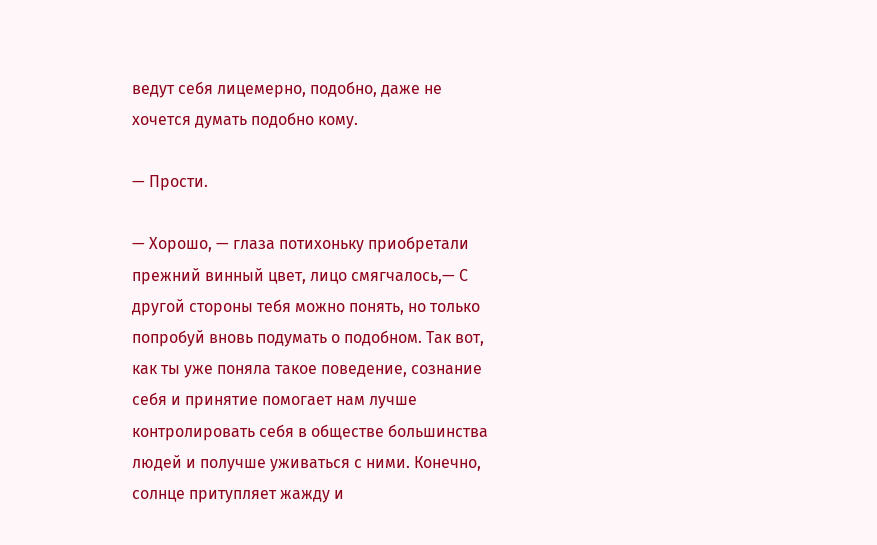ведут себя лицемерно, подобно, даже не хочется думать подобно кому.

— Прости.

— Хорошо, — глаза потихоньку приобретали прежний винный цвет, лицо смягчалось,— С другой стороны тебя можно понять, но только попробуй вновь подумать о подобном. Так вот, как ты уже поняла такое поведение, сознание себя и принятие помогает нам лучше контролировать себя в обществе большинства людей и получше уживаться с ними. Конечно, солнце притупляет жажду и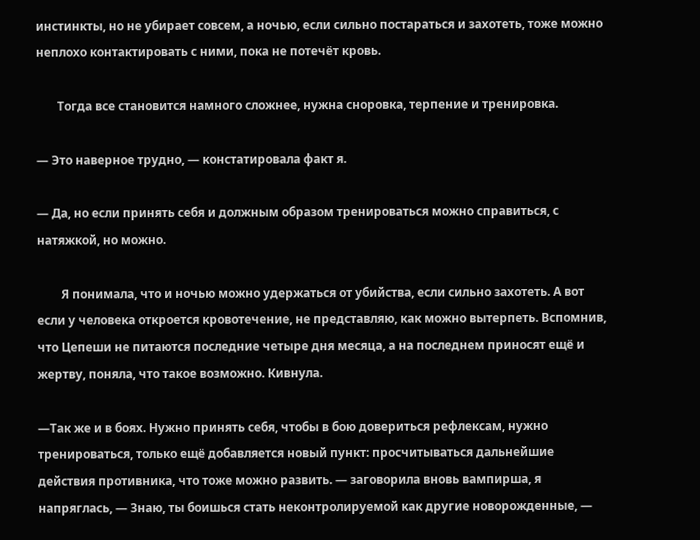инстинкты, но не убирает совсем, а ночью, если сильно постараться и захотеть, тоже можно неплохо контактировать с ними, пока не потечёт кровь.

       Тогда все становится намного сложнее, нужна сноровка, терпение и тренировка.

— Это наверное трудно, — констатировала факт я.

— Да, но если принять себя и должным образом тренироваться можно справиться, с натяжкой, но можно.

        Я понимала, что и ночью можно удержаться от убийства, если сильно захотеть. А вот если у человека откроется кровотечение, не представляю, как можно вытерпеть. Вспомнив, что Цепеши не питаются последние четыре дня месяца, а на последнем приносят ещё и жертву, поняла, что такое возможно. Кивнула.

—Так же и в боях. Нужно принять себя, чтобы в бою довериться рефлексам, нужно тренироваться, только ещё добавляется новый пункт: просчитываться дальнейшие действия противника, что тоже можно развить. — заговорила вновь вампирша, я напряглась, — Знаю, ты боишься стать неконтролируемой как другие новорожденные, —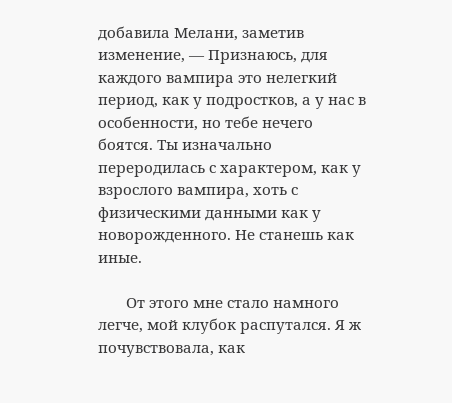добавила Мелани, заметив изменение, — Признаюсь, для каждого вампира это нелегкий период, как у подростков, а у нас в особенности, но тебе нечего боятся. Ты изначально переродилась с характером, как у взрослого вампира, хоть с физическими данными как у новорожденного. Не станешь как иные.

       От этого мне стало намного легче, мой клубок распутался. Я ж почувствовала, как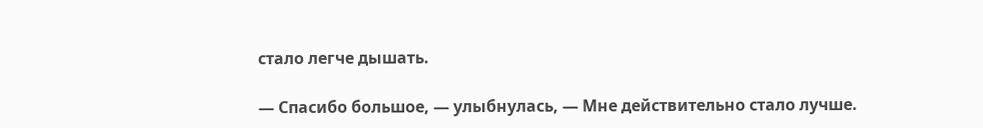стало легче дышать.

— Спасибо большое, — улыбнулась, — Мне действительно стало лучше.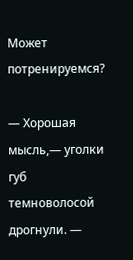Может потренируемся?

— Хорошая мысль,— уголки губ темноволосой дрогнули. —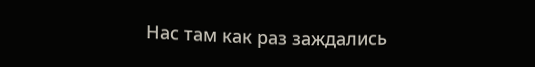Нас там как раз заждались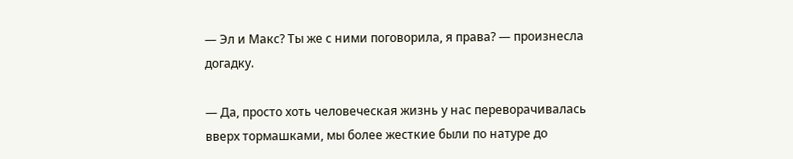— Эл и Макс? Ты же с ними поговорила, я права? — произнесла догадку.

— Да, просто хоть человеческая жизнь у нас переворачивалась вверх тормашками, мы более жесткие были по натуре до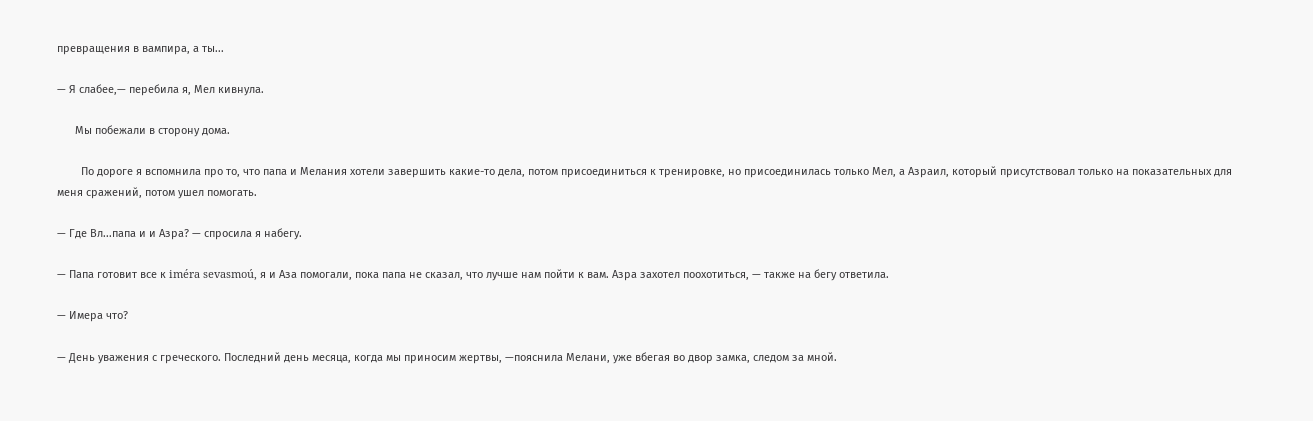превращения в вампира, а ты...

— Я слабее,— перебила я, Мел кивнула.

      Мы побежали в сторону дома.

        По дороге я вспомнила про то, что папа и Мелания хотели завершить какие-то дела, потом присоединиться к тренировке, но присоединилась только Мел, а Азраил, который присутствовал только на показательных для меня сражений, потом ушел помогать.

— Где Вл...папа и и Азра? — спросила я набегу.

— Папа готовит все к iméra sevasmoú, я и Аза помогали, пока папа не сказал, что лучше нам пойти к вам. Азра захотел поохотиться, — также на бегу ответила.

— Имера что?

— День уважения с греческого. Последний день месяца, когда мы приносим жертвы, —пояснила Мелани, уже вбегая во двор замка, следом за мной.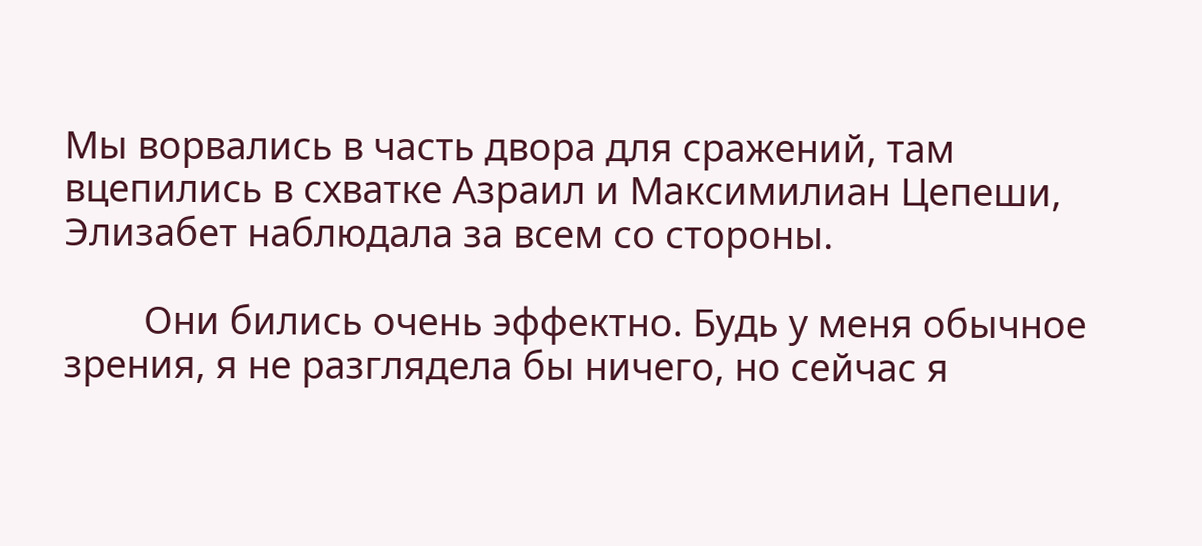Мы ворвались в часть двора для сражений, там вцепились в схватке Азраил и Максимилиан Цепеши, Элизабет наблюдала за всем со стороны.

        Они бились очень эффектно. Будь у меня обычное зрения, я не разглядела бы ничего, но сейчас я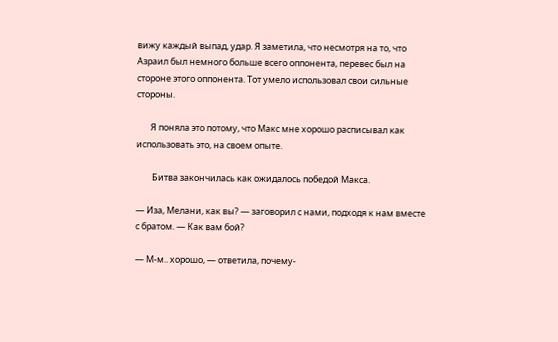вижу каждый выпад, удар. Я заметила, что несмотря на то, что Азраил был немного больше всего оппонента, перевес был на стороне этого оппонента. Тот умело использовал свои сильные стороны.

       Я поняла это потому, что Макс мне хорошо расписывал как использовать это, на своем опыте.

        Битва закончилась как ожидалось победой Макса.

— Иза, Мелани, как вы? — заговорил с нами, подходя к нам вместе с братом. — Как вам бой?

— М-м.. хорошо, — ответила, почему-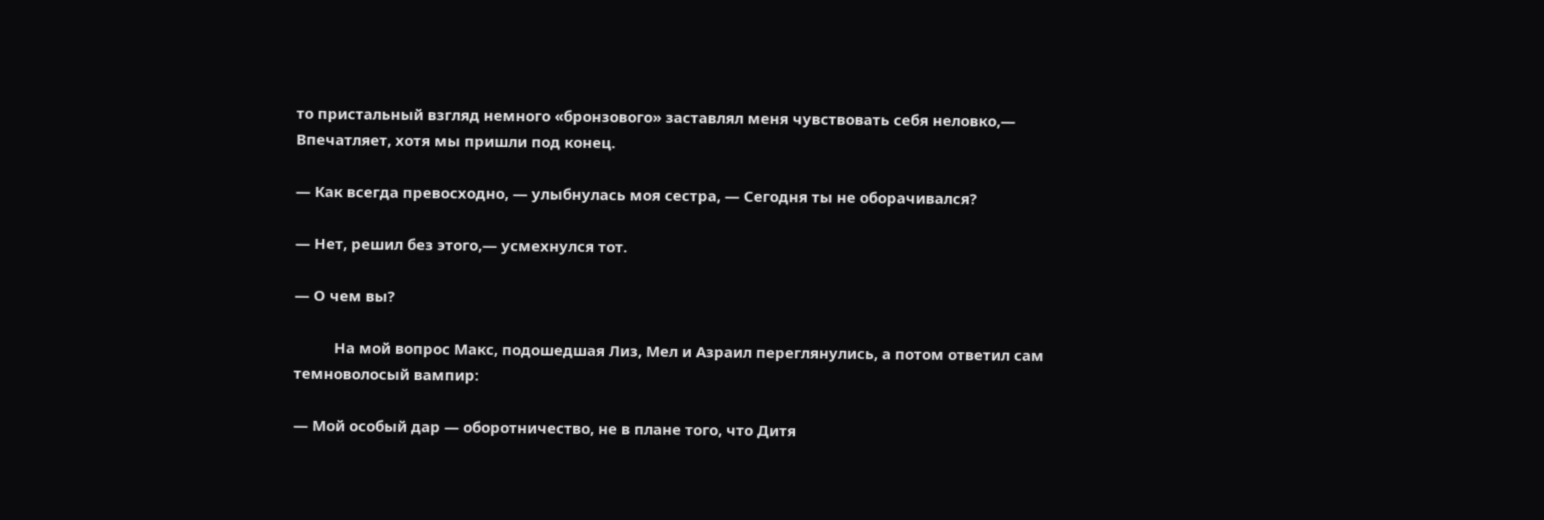то пристальный взгляд немного «бронзового» заставлял меня чувствовать себя неловко,— Впечатляет, хотя мы пришли под конец.

— Как всегда превосходно, — улыбнулась моя сестра, — Сегодня ты не оборачивался?

— Нет, решил без этого,— усмехнулся тот.

— О чем вы?

          На мой вопрос Макс, подошедшая Лиз, Мел и Азраил переглянулись, а потом ответил сам темноволосый вампир:

— Мой особый дар — оборотничество, не в плане того, что Дитя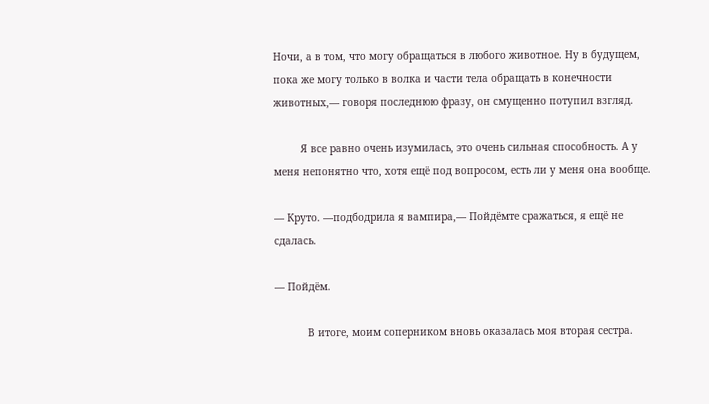Ночи, а в том, что могу обращаться в любого животное. Ну в будущем, пока же могу только в волка и части тела обращать в конечности животных,— говоря последнюю фразу, он смущенно потупил взгляд.

         Я все равно очень изумилась, это очень сильная способность. А у меня непонятно что, хотя ещё под вопросом, есть ли у меня она вообще.

— Круто. —подбодрила я вампира,— Пойдёмте сражаться, я ещё не сдалась.

— Пойдём.

           В итоге, моим соперником вновь оказалась моя вторая сестра.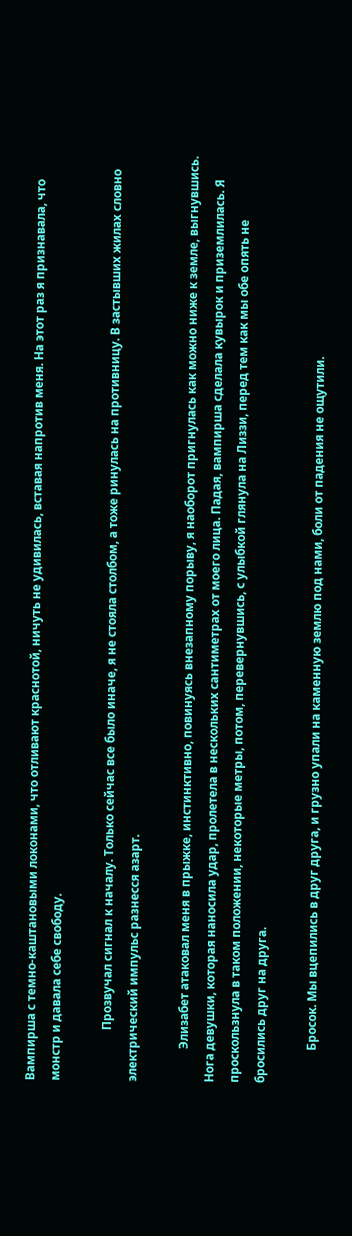Вампирша с темно-каштановыми локонами, что отливают краснотой, ничуть не удивилась, вставая напротив меня. На этот раз я признавала, что монстр и давала себе свободу.

                 Прозвучал сигнал к началу. Только сейчас все было иначе, я не стояла столбом, а тоже ринулась на противницу. В застывших жилах словно электрический импульс разнесся азарт.

           Элизабет атаковал меня в прыжке, инстинктивно, повинуясь внезапному порыву, я наоборот пригнулась как можно ниже к земле, выгнувшись. Нога девушки, которая наносила удар, пролетела в нескольких сантиметрах от моего лица. Падая, вампирша сделала кувырок и приземлилась. Я проскользнула в таком положении, некоторые метры, потом, перевернувшись, с улыбкой глянула на Лиззи, перед тем как мы обе опять не бросились друг на друга.

           Бросок. Мы вцепились в друг друга, и грузно упали на каменную землю под нами, боли от падения не ощутили.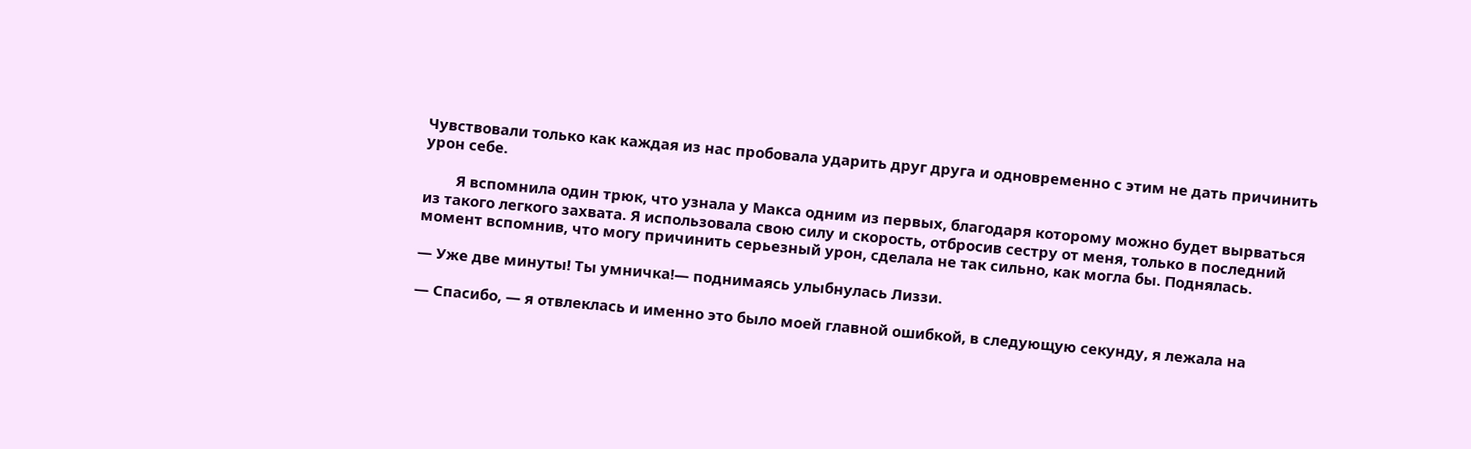Чувствовали только как каждая из нас пробовала ударить друг друга и одновременно с этим не дать причинить урон себе.

        Я вспомнила один трюк, что узнала у Макса одним из первых, благодаря которому можно будет вырваться из такого легкого захвата. Я использовала свою силу и скорость, отбросив сестру от меня, только в последний момент вспомнив, что могу причинить серьезный урон, сделала не так сильно, как могла бы. Поднялась.

— Уже две минуты! Ты умничка!— поднимаясь улыбнулась Лиззи.

— Спасибо, — я отвлеклась и именно это было моей главной ошибкой, в следующую секунду, я лежала на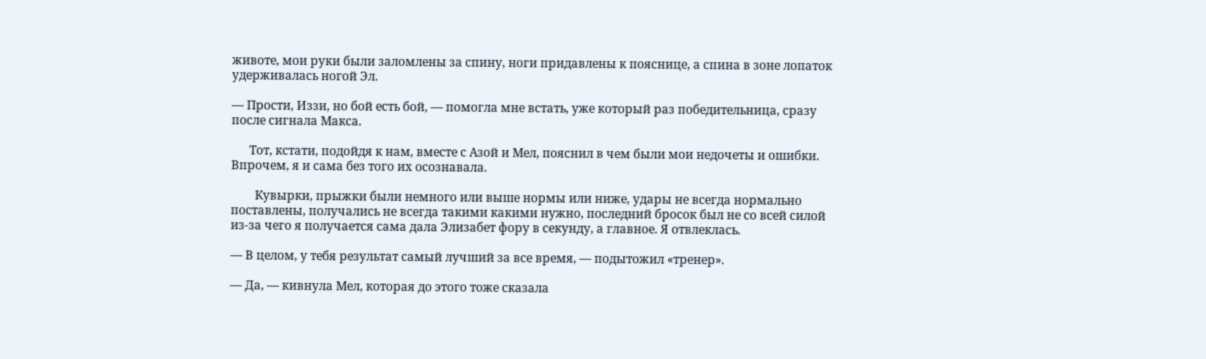животе, мои руки были заломлены за спину, ноги придавлены к пояснице, а спина в зоне лопаток удерживалась ногой Эл.

— Прости, Иззи, но бой есть бой, — помогла мне встать, уже который раз победительница, сразу после сигнала Макса.

      Тот, кстати, подойдя к нам, вместе с Азой и Мел, пояснил в чем были мои недочеты и ошибки. Впрочем, я и сама без того их осознавала.

        Кувырки, прыжки были немного или выше нормы или ниже, удары не всегда нормально поставлены, получались не всегда такими какими нужно, последний бросок был не со всей силой из-за чего я получается сама дала Элизабет фору в секунду, а главное. Я отвлеклась.

— В целом, у тебя результат самый лучший за все время, — подытожил «тренер».

— Да, — кивнула Мел, которая до этого тоже сказала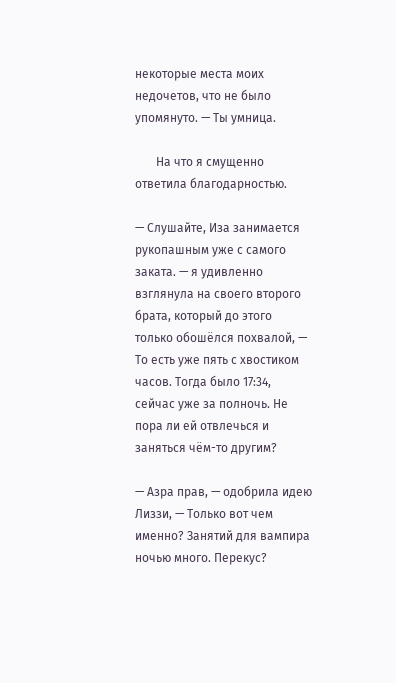некоторые места моих недочетов, что не было упомянуто. — Ты умница.

       На что я смущенно ответила благодарностью.

— Слушайте, Иза занимается рукопашным уже с самого заката. — я удивленно взглянула на своего второго брата, который до этого только обошёлся похвалой, — То есть уже пять с хвостиком часов. Тогда было 17:34, сейчас уже за полночь. Не пора ли ей отвлечься и заняться чём-то другим?

— Азра прав, — одобрила идею Лиззи, — Только вот чем именно? Занятий для вампира ночью много. Перекус?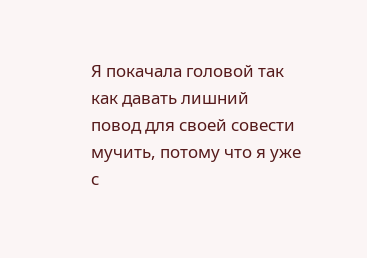Я покачала головой так как давать лишний повод для своей совести мучить, потому что я уже с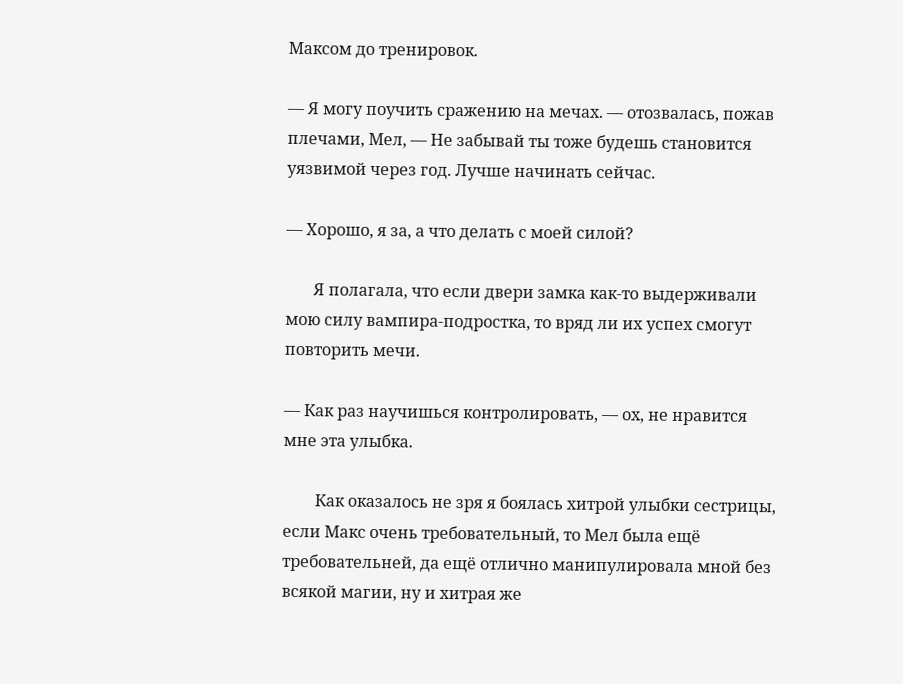Максом до тренировок.

— Я могу поучить сражению на мечах. — отозвалась, пожав плечами, Мел, — Не забывай ты тоже будешь становится уязвимой через год. Лучше начинать сейчас.

— Хорошо, я за, а что делать с моей силой?

       Я полагала, что если двери замка как-то выдерживали мою силу вампира-подростка, то вряд ли их успех смогут повторить мечи.

— Как раз научишься контролировать, — ох, не нравится мне эта улыбка.

        Как оказалось не зря я боялась хитрой улыбки сестрицы, если Макс очень требовательный, то Мел была ещё требовательней, да ещё отлично манипулировала мной без всякой магии, ну и хитрая же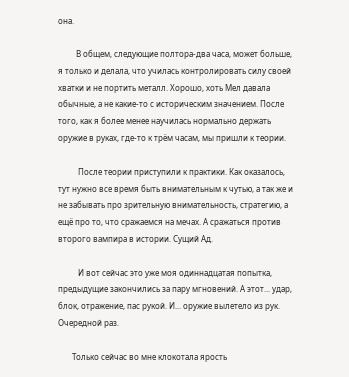она.

         В общем, следующие полтора-два часа, может больше, я только и делала, что училась контролировать силу своей хватки и не портить металл. Хорошо, хоть Мел давала обычные, а не какие-то с историческим значением. После того, как я более менее научилась нормально держать оружие в руках, где-то к трём часам, мы пришли к теории.

          После теории приступили к практики. Как оказалось, тут нужно все время быть внимательным к чутью, а так же и не забывать про зрительную внимательность, стратегию, а ещё про то, что сражаемся на мечах. А сражаться против второго вампира в истории. Сущий Ад.

          И вот сейчас это уже моя одиннадцатая попытка, предыдущие закончились за пару мгновений. А этот... удар, блок, отражение, пас рукой. И... оружие вылетело из рук. Очередной раз.

       Только сейчас во мне клокотала ярость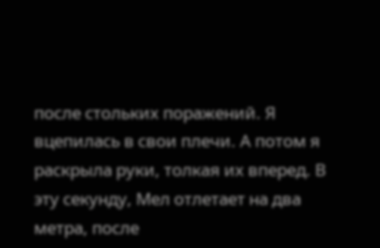после стольких поражений. Я вцепилась в свои плечи. А потом я раскрыла руки, толкая их вперед. В эту секунду, Мел отлетает на два метра, после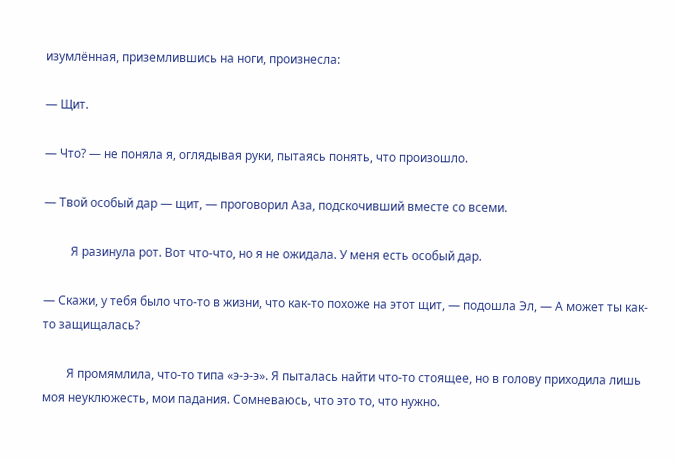изумлённая, приземлившись на ноги, произнесла:

— Щит.

— Что? — не поняла я, оглядывая руки, пытаясь понять, что произошло.

— Твой особый дар — щит, — проговорил Аза, подскочивший вместе со всеми.

         Я разинула рот. Вот что-что, но я не ожидала. У меня есть особый дар.

— Скажи, у тебя было что-то в жизни, что как-то похоже на этот щит, — подошла Эл, — А может ты как-то защищалась?

        Я промямлила, что-то типа «э-э-э». Я пыталась найти что-то стоящее, но в голову приходила лишь моя неуклюжесть, мои падания. Сомневаюсь, что это то, что нужно.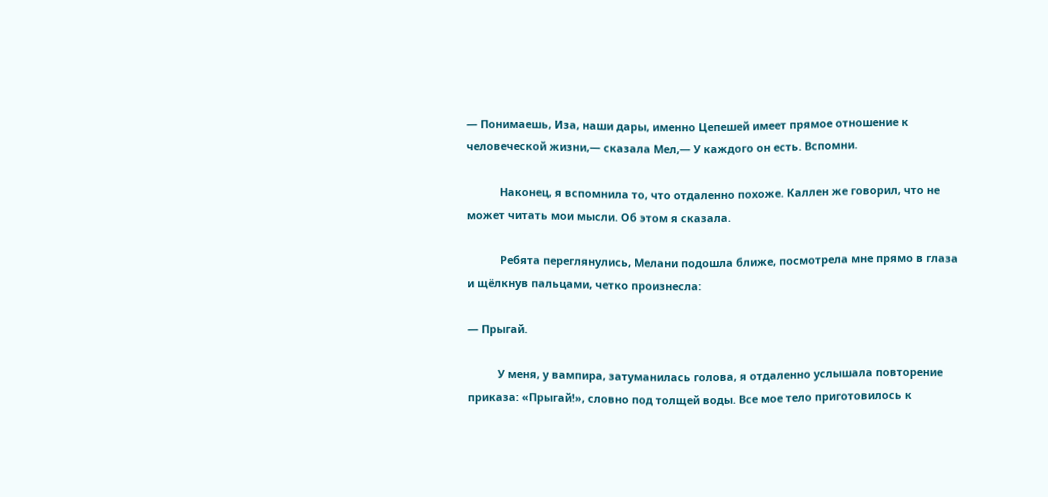— Понимаешь, Иза, наши дары, именно Цепешей имеет прямое отношение к человеческой жизни,— сказала Мел,— У каждого он есть. Вспомни.

           Наконец, я вспомнила то, что отдаленно похоже. Каллен же говорил, что не может читать мои мысли. Об этом я сказала.

           Ребята переглянулись, Мелани подошла ближе, посмотрела мне прямо в глаза и щёлкнув пальцами, четко произнесла:

— Прыгай.

          У меня, у вампира, затуманилась голова, я отдаленно услышала повторение приказа: «Прыгай!», словно под толщей воды. Все мое тело приготовилось к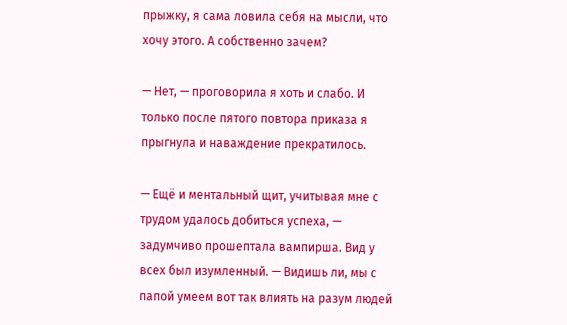прыжку, я сама ловила себя на мысли, что хочу этого. А собственно зачем?

— Нет, — проговорила я хоть и слабо. И только после пятого повтора приказа я прыгнула и наваждение прекратилось.

— Ещё и ментальный щит, учитывая мне с трудом удалось добиться успеха, — задумчиво прошептала вампирша. Вид у всех был изумленный. — Видишь ли, мы с папой умеем вот так влиять на разум людей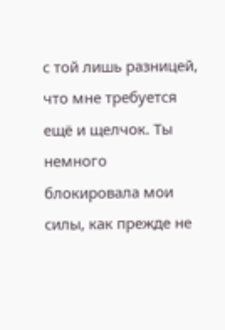с той лишь разницей, что мне требуется ещё и щелчок. Ты немного блокировала мои силы, как прежде не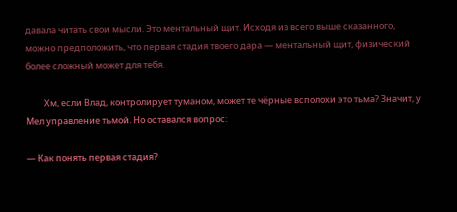давала читать свои мысли. Это ментальный щит. Исходя из всего выше сказанного, можно предположить, что первая стадия твоего дара — ментальный щит, физический более сложный может для тебя.

         Хм, если Влад, контролирует туманом, может те чёрные всполохи это тьма? Значит, у Мел управление тьмой. Но оставался вопрос:

— Как понять первая стадия?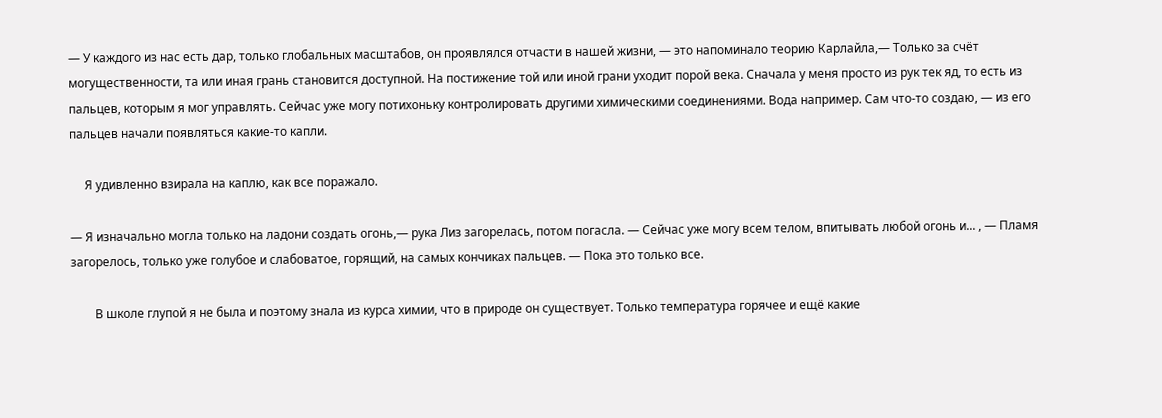— У каждого из нас есть дар, только глобальных масштабов, он проявлялся отчасти в нашей жизни, — это напоминало теорию Карлайла,— Только за счёт могущественности, та или иная грань становится доступной. На постижение той или иной грани уходит порой века. Сначала у меня просто из рук тек яд, то есть из пальцев, которым я мог управлять. Сейчас уже могу потихоньку контролировать другими химическими соединениями. Вода например. Сам что-то создаю, — из его пальцев начали появляться какие-то капли.

     Я удивленно взирала на каплю, как все поражало.

— Я изначально могла только на ладони создать огонь,— рука Лиз загорелась, потом погасла. — Сейчас уже могу всем телом, впитывать любой огонь и... , — Пламя загорелось, только уже голубое и слабоватое, горящий, на самых кончиках пальцев. — Пока это только все.

        В школе глупой я не была и поэтому знала из курса химии, что в природе он существует. Только температура горячее и ещё какие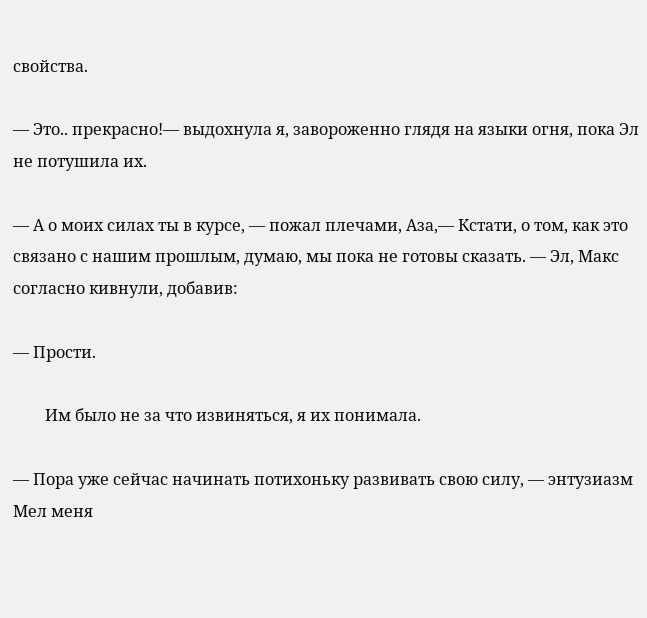свойства.

— Это.. прекрасно!— выдохнула я, завороженно глядя на языки огня, пока Эл не потушила их.

— А о моих силах ты в курсе, — пожал плечами, Аза,— Кстати, о том, как это связано с нашим прошлым, думаю, мы пока не готовы сказать. — Эл, Макс согласно кивнули, добавив:

— Прости.

        Им было не за что извиняться, я их понимала.

— Пора уже сейчас начинать потихоньку развивать свою силу, — энтузиазм Мел меня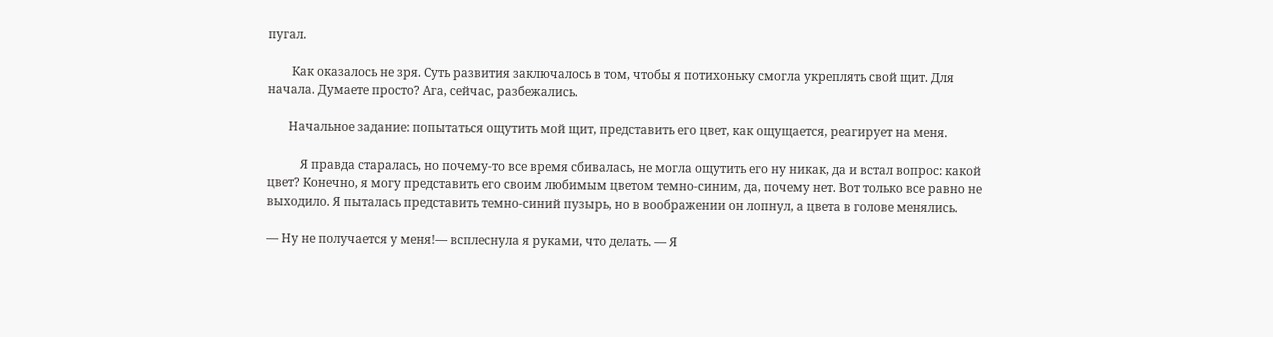пугал.

        Как оказалось не зря. Суть развития заключалось в том, чтобы я потихоньку смогла укреплять свой щит. Для начала. Думаете просто? Ага, сейчас, разбежались.

       Начальное задание: попытаться ощутить мой щит, представить его цвет, как ощущается, реагирует на меня.

           Я правда старалась, но почему-то все время сбивалась, не могла ощутить его ну никак, да и встал вопрос: какой цвет? Конечно, я могу представить его своим любимым цветом темно-синим, да, почему нет. Вот только все равно не выходило. Я пыталась представить темно-синий пузырь, но в воображении он лопнул, а цвета в голове менялись.

— Ну не получается у меня!— всплеснула я руками, что делать. — Я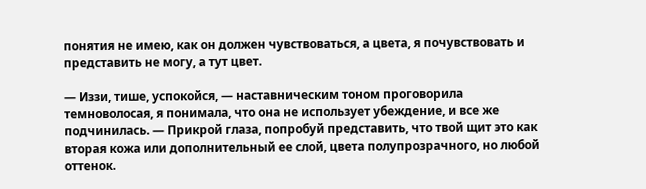понятия не имею, как он должен чувствоваться, а цвета, я почувствовать и представить не могу, а тут цвет.

— Иззи, тише, успокойся, — наставническим тоном проговорила темноволосая, я понимала, что она не использует убеждение, и все же подчинилась. — Прикрой глаза, попробуй представить, что твой щит это как вторая кожа или дополнительный ее слой, цвета полупрозрачного, но любой оттенок.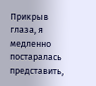Прикрыв глаза, я медленно постаралась представить,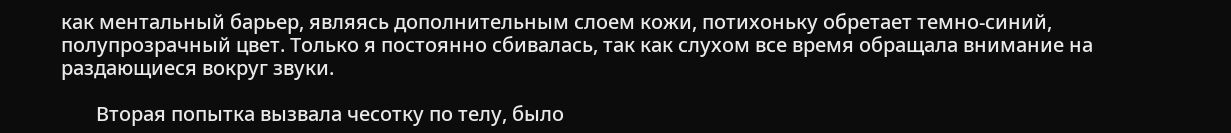как ментальный барьер, являясь дополнительным слоем кожи, потихоньку обретает темно-синий, полупрозрачный цвет. Только я постоянно сбивалась, так как слухом все время обращала внимание на раздающиеся вокруг звуки.

       Вторая попытка вызвала чесотку по телу, было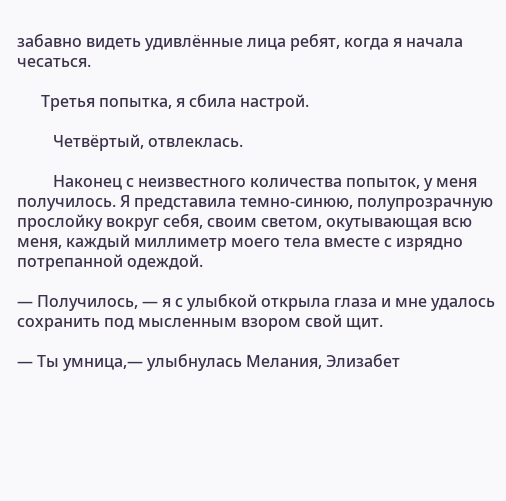забавно видеть удивлённые лица ребят, когда я начала чесаться.

      Третья попытка, я сбила настрой.

         Четвёртый, отвлеклась.

         Наконец с неизвестного количества попыток, у меня получилось. Я представила темно-синюю, полупрозрачную прослойку вокруг себя, своим светом, окутывающая всю меня, каждый миллиметр моего тела вместе с изрядно потрепанной одеждой.

— Получилось, — я с улыбкой открыла глаза и мне удалось сохранить под мысленным взором свой щит.

— Ты умница,— улыбнулась Мелания, Элизабет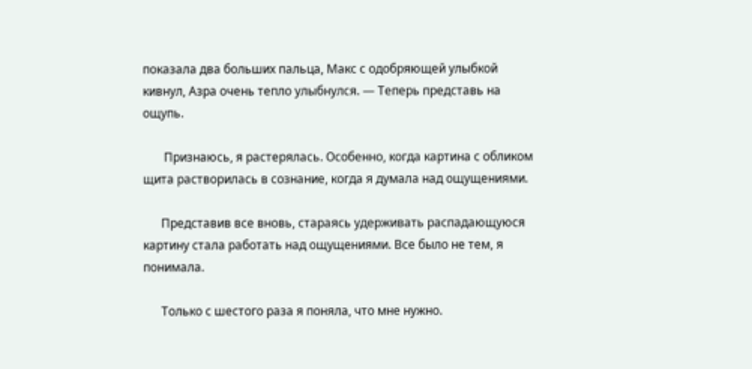показала два больших пальца, Макс с одобряющей улыбкой кивнул, Азра очень тепло улыбнулся. — Теперь представь на ощупь.

       Признаюсь, я растерялась. Особенно, когда картина с обликом щита растворилась в сознание, когда я думала над ощущениями.

      Представив все вновь, стараясь удерживать распадающуюся картину стала работать над ощущениями. Все было не тем, я понимала.

      Только с шестого раза я поняла, что мне нужно.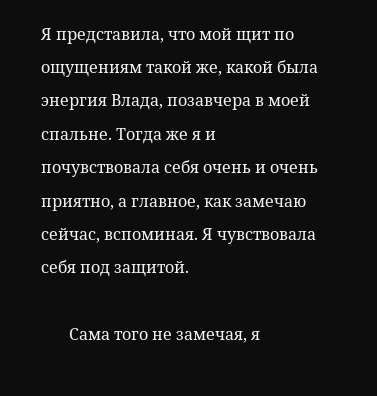Я представила, что мой щит по ощущениям такой же, какой была энергия Влада, позавчера в моей спальне. Тогда же я и почувствовала себя очень и очень приятно, а главное, как замечаю сейчас, вспоминая. Я чувствовала себя под защитой.

       Сама того не замечая, я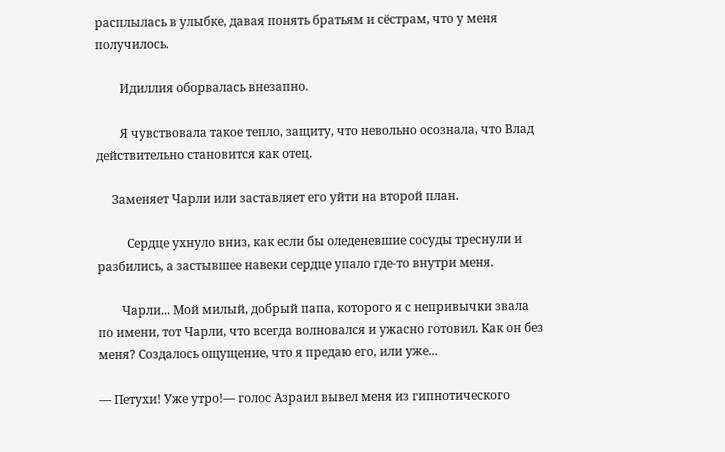расплылась в улыбке, давая понять братьям и сёстрам, что у меня получилось.

        Идиллия оборвалась внезапно.

        Я чувствовала такое тепло, защиту, что невольно осознала, что Влад действительно становится как отец.

     Заменяет Чарли или заставляет его уйти на второй план.

          Сердце ухнуло вниз, как если бы оледеневшие сосуды треснули и разбились, а застывшее навеки сердце упало где-то внутри меня.

        Чарли... Мой милый, добрый папа, которого я с непривычки звала по имени, тот Чарли, что всегда волновался и ужасно готовил. Как он без меня? Создалось ощущение, что я предаю его, или уже...

— Петухи! Уже утро!— голос Азраил вывел меня из гипнотического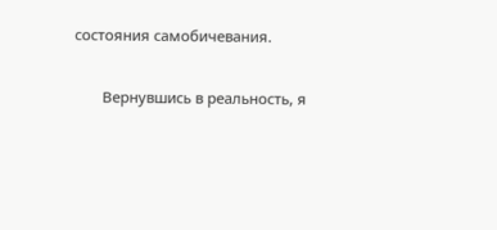состояния самобичевания.

       Вернувшись в реальность, я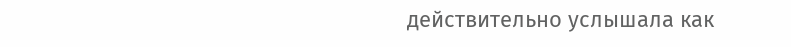действительно услышала как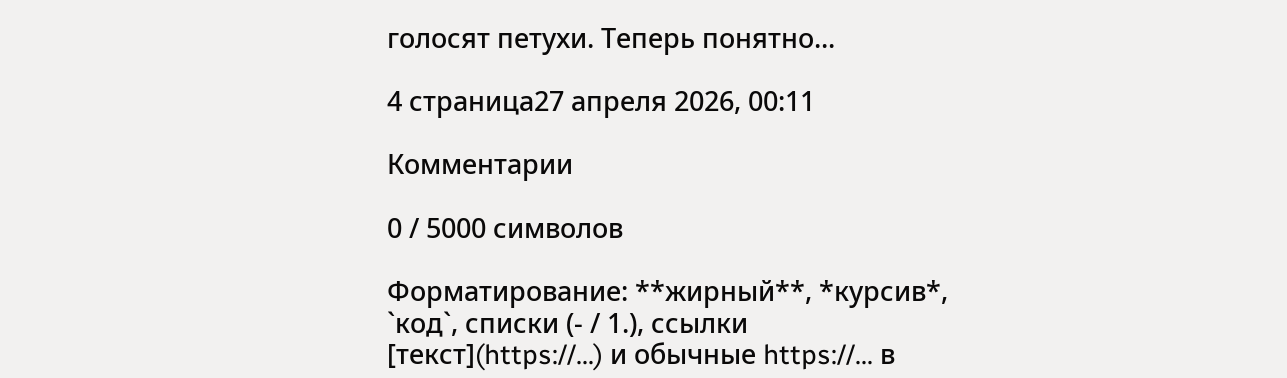голосят петухи. Теперь понятно...

4 страница27 апреля 2026, 00:11

Комментарии

0 / 5000 символов

Форматирование: **жирный**, *курсив*, `код`, списки (- / 1.), ссылки [текст](https://…) и обычные https://… в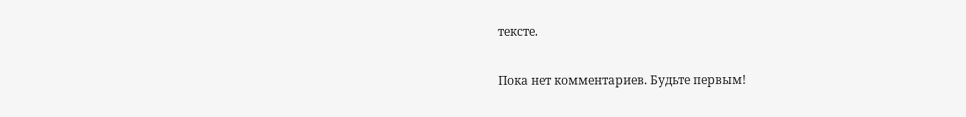тексте.

Пока нет комментариев. Будьте первым!